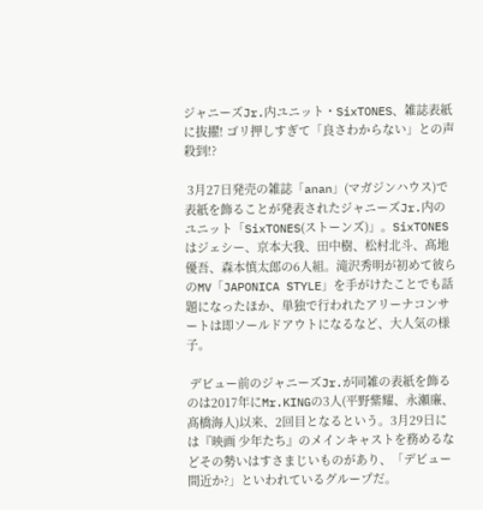ジャニーズJr.内ユニット・SixTONES、雑誌表紙に抜擢! ゴリ押しすぎて「良さわからない」との声殺到!?

 3月27日発売の雑誌「anan」(マガジンハウス)で表紙を飾ることが発表されたジャニーズJr.内のユニット「SixTONES(ストーンズ)」。SixTONESはジェシー、京本大我、田中樹、松村北斗、髙地優吾、森本慎太郎の6人組。滝沢秀明が初めて彼らのMV「JAPONICA STYLE」を手がけたことでも話題になったほか、単独で行われたアリーナコンサートは即ソールドアウトになるなど、大人気の様子。

 デビュー前のジャニーズJr.が同雑の表紙を飾るのは2017年にMr.KINGの3人(平野紫耀、永瀬廉、髙橋海人)以来、2回目となるという。3月29日には『映画 少年たち』のメインキャストを務めるなどその勢いはすさまじいものがあり、「デビュー間近か?」といわれているグループだ。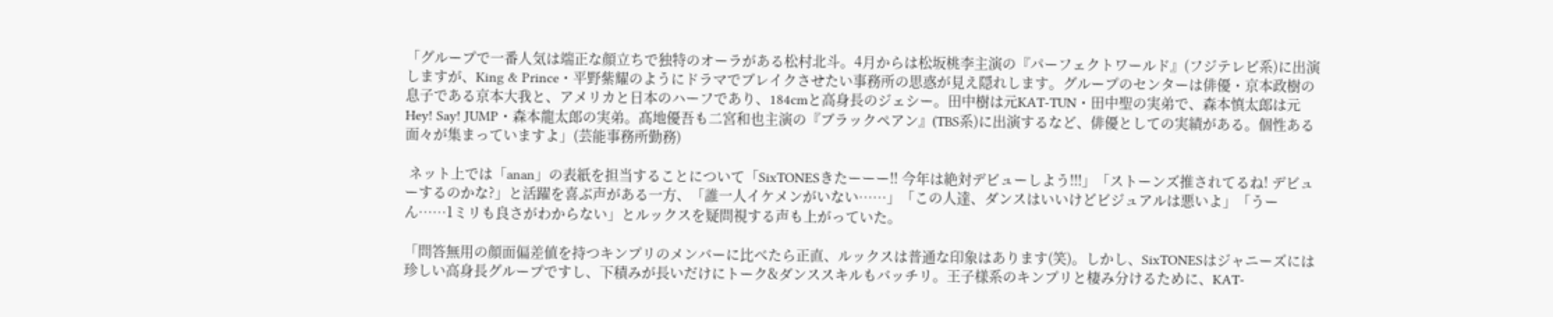「グループで一番人気は端正な顔立ちで独特のオーラがある松村北斗。4月からは松坂桃李主演の『パーフェクトワールド』(フジテレビ系)に出演しますが、King & Prince・平野紫耀のようにドラマでブレイクさせたい事務所の思惑が見え隠れします。グループのセンターは俳優・京本政樹の息子である京本大我と、アメリカと日本のハーフであり、184cmと高身長のジェシー。田中樹は元KAT-TUN・田中聖の実弟で、森本慎太郎は元Hey! Say! JUMP・森本龍太郎の実弟。髙地優吾も二宮和也主演の『ブラックペアン』(TBS系)に出演するなど、俳優としての実績がある。個性ある面々が集まっていますよ」(芸能事務所勤務)

 ネット上では「anan」の表紙を担当することについて「SixTONESきたーーー!! 今年は絶対デビューしよう!!!」「ストーンズ推されてるね! デビューするのかな?」と活躍を喜ぶ声がある一方、「誰一人イケメンがいない……」「この人達、ダンスはいいけどビジュアルは悪いよ」「うーん……1ミリも良さがわからない」とルックスを疑問視する声も上がっていた。

「問答無用の顔面偏差値を持つキンプリのメンバーに比べたら正直、ルックスは普通な印象はあります(笑)。しかし、SixTONESはジャニーズには珍しい高身長グループですし、下積みが長いだけにトーク&ダンススキルもバッチリ。王子様系のキンプリと棲み分けるために、KAT-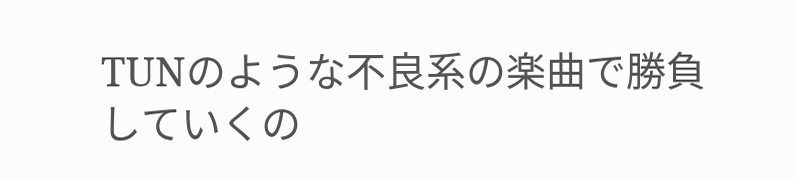TUNのような不良系の楽曲で勝負していくの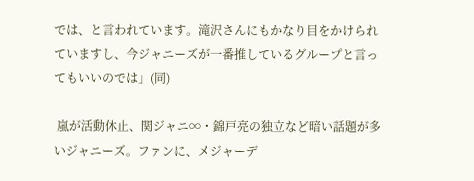では、と言われています。滝沢さんにもかなり目をかけられていますし、今ジャニーズが一番推しているグループと言ってもいいのでは」(同)

 嵐が活動休止、関ジャニ∞・錦戸亮の独立など暗い話題が多いジャニーズ。ファンに、メジャーデ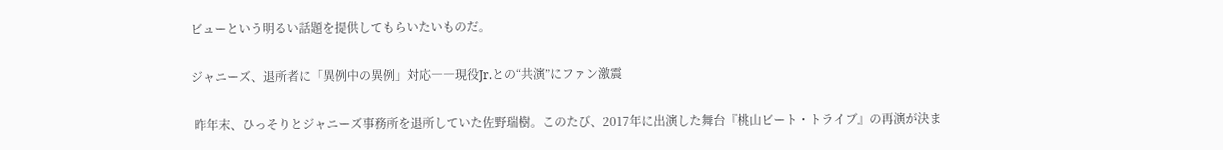ビューという明るい話題を提供してもらいたいものだ。

ジャニーズ、退所者に「異例中の異例」対応――現役Jr.との“共演”にファン激震

 昨年末、ひっそりとジャニーズ事務所を退所していた佐野瑞樹。このたび、2017年に出演した舞台『桃山ビート・トライブ』の再演が決ま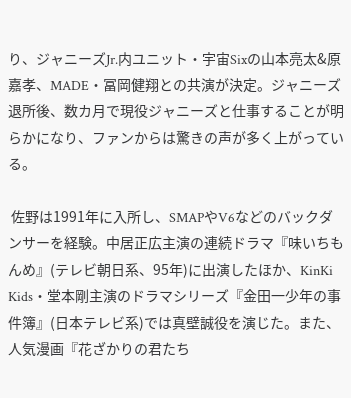り、ジャニーズJr.内ユニット・宇宙Sixの山本亮太&原嘉孝、MADE・冨岡健翔との共演が決定。ジャニーズ退所後、数カ月で現役ジャニーズと仕事することが明らかになり、ファンからは驚きの声が多く上がっている。

 佐野は1991年に入所し、SMAPやV6などのバックダンサーを経験。中居正広主演の連続ドラマ『味いちもんめ』(テレビ朝日系、95年)に出演したほか、KinKi Kids・堂本剛主演のドラマシリーズ『金田一少年の事件簿』(日本テレビ系)では真壁誠役を演じた。また、人気漫画『花ざかりの君たち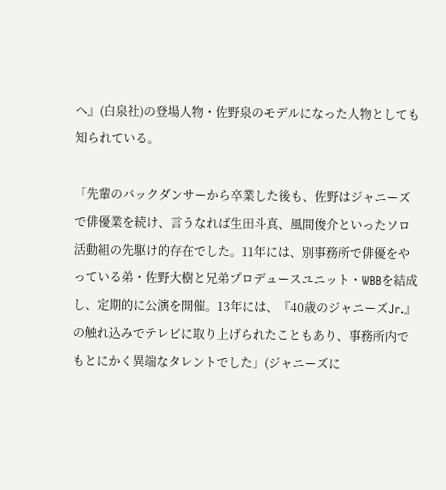へ』(白泉社)の登場人物・佐野泉のモデルになった人物としても知られている。

「先輩のバックダンサーから卒業した後も、佐野はジャニーズで俳優業を続け、言うなれば生田斗真、風間俊介といったソロ活動組の先駆け的存在でした。11年には、別事務所で俳優をやっている弟・佐野大樹と兄弟プロデュースユニット・WBBを結成し、定期的に公演を開催。13年には、『40歳のジャニーズJr.』の触れ込みでテレビに取り上げられたこともあり、事務所内でもとにかく異端なタレントでした」(ジャニーズに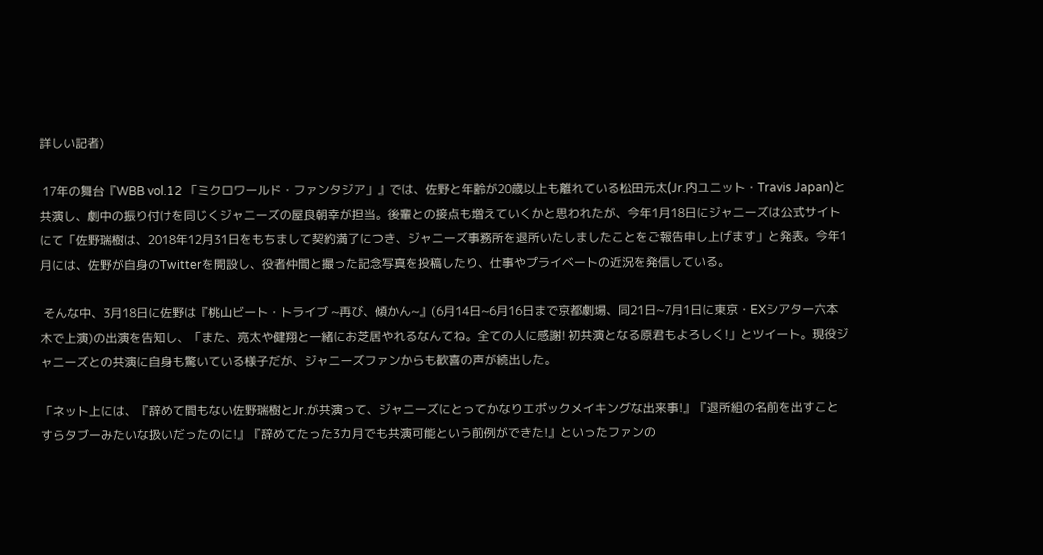詳しい記者)

 17年の舞台『WBB vol.12 「ミクロワールド・ファンタジア」』では、佐野と年齢が20歳以上も離れている松田元太(Jr.内ユニット・Travis Japan)と共演し、劇中の振り付けを同じくジャニーズの屋良朝幸が担当。後輩との接点も増えていくかと思われたが、今年1月18日にジャニーズは公式サイトにて「佐野瑞樹は、2018年12月31日をもちまして契約満了につき、ジャニーズ事務所を退所いたしましたことをご報告申し上げます」と発表。今年1月には、佐野が自身のTwitterを開設し、役者仲間と撮った記念写真を投稿したり、仕事やプライベートの近況を発信している。

 そんな中、3月18日に佐野は『桃山ビート・トライブ ~再び、傾かん~』(6月14日~6月16日まで京都劇場、同21日~7月1日に東京・EXシアター六本木で上演)の出演を告知し、「また、亮太や健翔と一緒にお芝居やれるなんてね。全ての人に感謝! 初共演となる原君もよろしく!」とツイート。現役ジャニーズとの共演に自身も驚いている様子だが、ジャニーズファンからも歓喜の声が続出した。

「ネット上には、『辞めて間もない佐野瑞樹とJr.が共演って、ジャニーズにとってかなりエポックメイキングな出来事!』『退所組の名前を出すことすらタブーみたいな扱いだったのに!』『辞めてたった3カ月でも共演可能という前例ができた!』といったファンの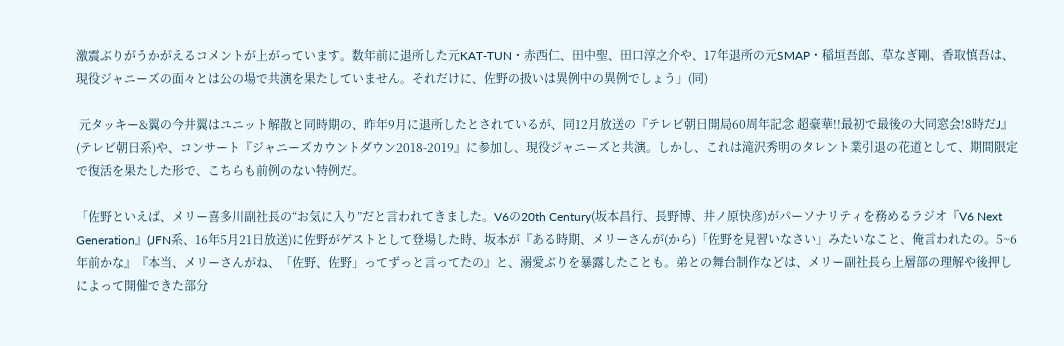激震ぶりがうかがえるコメントが上がっています。数年前に退所した元KAT-TUN・赤西仁、田中聖、田口淳之介や、17年退所の元SMAP・稲垣吾郎、草なぎ剛、香取慎吾は、現役ジャニーズの面々とは公の場で共演を果たしていません。それだけに、佐野の扱いは異例中の異例でしょう」(同)

 元タッキー&翼の今井翼はユニット解散と同時期の、昨年9月に退所したとされているが、同12月放送の『テレビ朝日開局60周年記念 超豪華!!最初で最後の大同窓会!8時だJ』(テレビ朝日系)や、コンサート『ジャニーズカウントダウン2018-2019』に参加し、現役ジャニーズと共演。しかし、これは滝沢秀明のタレント業引退の花道として、期間限定で復活を果たした形で、こちらも前例のない特例だ。

「佐野といえば、メリー喜多川副社長の“お気に入り”だと言われてきました。V6の20th Century(坂本昌行、長野博、井ノ原快彦)がパーソナリティを務めるラジオ『V6 Next Generation』(JFN系、16年5月21日放送)に佐野がゲストとして登場した時、坂本が『ある時期、メリーさんが(から)「佐野を見習いなさい」みたいなこと、俺言われたの。5~6年前かな』『本当、メリーさんがね、「佐野、佐野」ってずっと言ってたの』と、溺愛ぶりを暴露したことも。弟との舞台制作などは、メリー副社長ら上層部の理解や後押しによって開催できた部分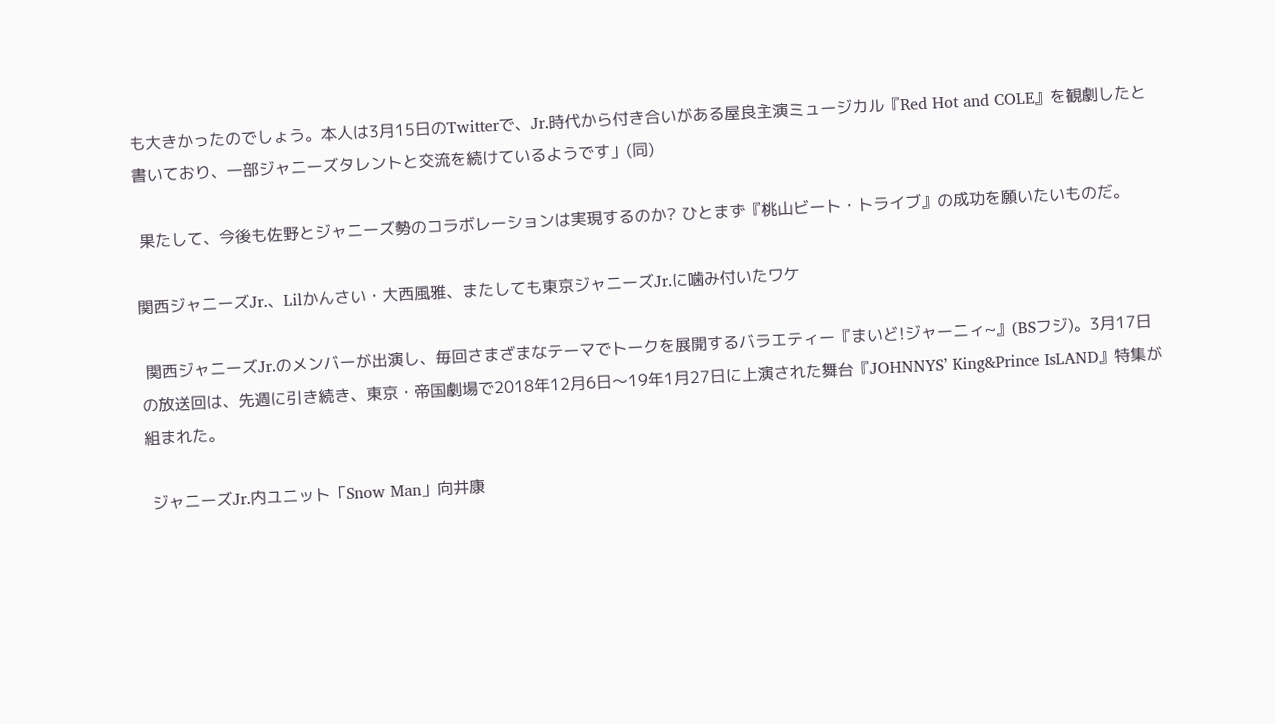も大きかったのでしょう。本人は3月15日のTwitterで、Jr.時代から付き合いがある屋良主演ミュージカル『Red Hot and COLE』を観劇したと書いており、一部ジャニーズタレントと交流を続けているようです」(同)

 果たして、今後も佐野とジャニーズ勢のコラボレーションは実現するのか? ひとまず『桃山ビート・トライブ』の成功を願いたいものだ。

関西ジャニーズJr.、Lilかんさい・大西風雅、またしても東京ジャニーズJr.に噛み付いたワケ

 関西ジャニーズJr.のメンバーが出演し、毎回さまざまなテーマでトークを展開するバラエティー『まいど!ジャーニィ~』(BSフジ)。3月17日の放送回は、先週に引き続き、東京・帝国劇場で2018年12月6日〜19年1月27日に上演された舞台『JOHNNYS’ King&Prince IsLAND』特集が組まれた。

 ジャニーズJr.内ユニット「Snow Man」向井康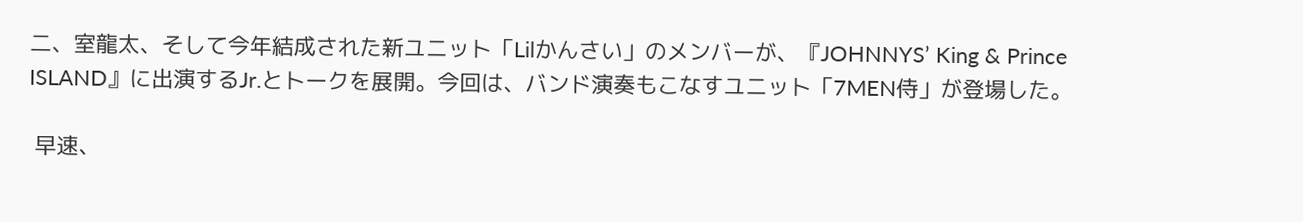二、室龍太、そして今年結成された新ユニット「Lilかんさい」のメンバーが、『JOHNNYS’ King & Prince ISLAND』に出演するJr.とトークを展開。今回は、バンド演奏もこなすユニット「7MEN侍」が登場した。

 早速、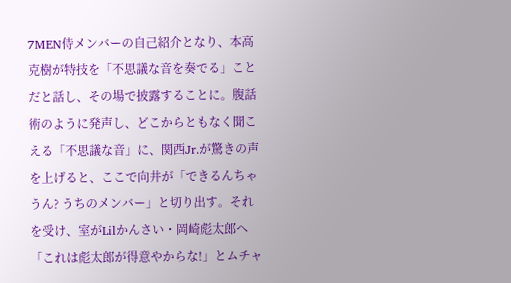7MEN侍メンバーの自己紹介となり、本高克樹が特技を「不思議な音を奏でる」ことだと話し、その場で披露することに。腹話術のように発声し、どこからともなく聞こえる「不思議な音」に、関西Jr.が驚きの声を上げると、ここで向井が「できるんちゃうん? うちのメンバー」と切り出す。それを受け、室がLilかんさい・岡崎彪太郎へ「これは彪太郎が得意やからな!」とムチャ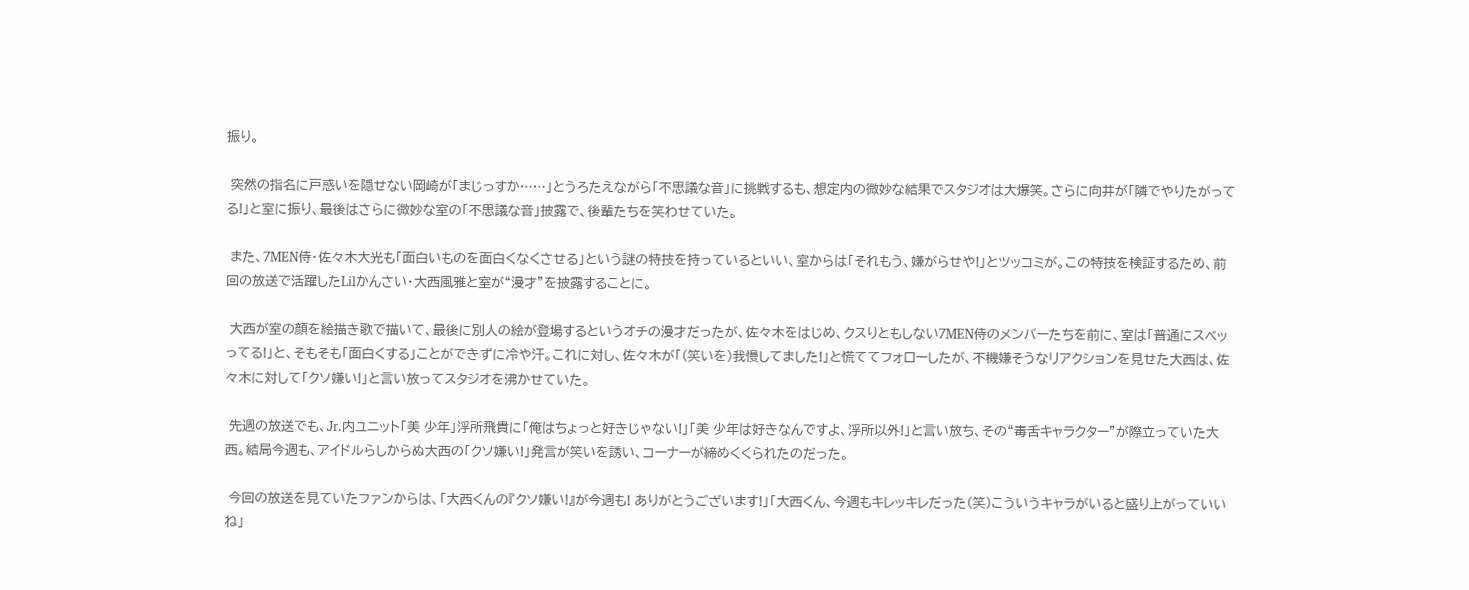振り。

 突然の指名に戸惑いを隠せない岡崎が「まじっすか……」とうろたえながら「不思議な音」に挑戦するも、想定内の微妙な結果でスタジオは大爆笑。さらに向井が「隣でやりたがってる!」と室に振り、最後はさらに微妙な室の「不思議な音」披露で、後輩たちを笑わせていた。

 また、7MEN侍・佐々木大光も「面白いものを面白くなくさせる」という謎の特技を持っているといい、室からは「それもう、嫌がらせや!」とツッコミが。この特技を検証するため、前回の放送で活躍したLilかんさい・大西風雅と室が“漫才”を披露することに。

 大西が室の顔を絵描き歌で描いて、最後に別人の絵が登場するというオチの漫才だったが、佐々木をはじめ、クスりともしない7MEN侍のメンバーたちを前に、室は「普通にスベッってる!」と、そもそも「面白くする」ことができずに冷や汗。これに対し、佐々木が「(笑いを)我慢してました!」と慌ててフォローしたが、不機嫌そうなリアクションを見せた大西は、佐々木に対して「クソ嫌い!」と言い放ってスタジオを沸かせていた。

 先週の放送でも、Jr.内ユニット「美 少年」浮所飛貴に「俺はちょっと好きじゃない!」「美 少年は好きなんですよ、浮所以外!」と言い放ち、その“毒舌キャラクター”が際立っていた大西。結局今週も、アイドルらしからぬ大西の「クソ嫌い!」発言が笑いを誘い、コーナーが締めくくられたのだった。

 今回の放送を見ていたファンからは、「大西くんの『クソ嫌い!』が今週も! ありがとうございます!」「大西くん、今週もキレッキレだった(笑)こういうキャラがいると盛り上がっていいね」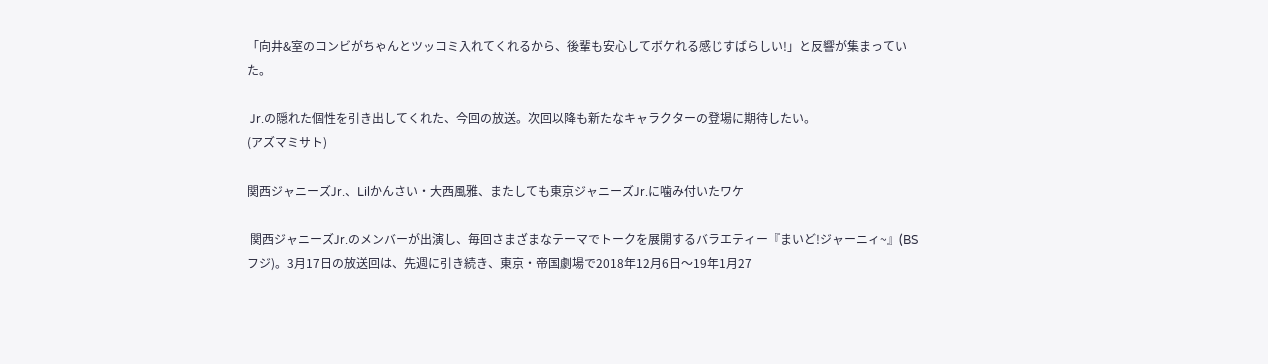「向井&室のコンビがちゃんとツッコミ入れてくれるから、後輩も安心してボケれる感じすばらしい!」と反響が集まっていた。

 Jr.の隠れた個性を引き出してくれた、今回の放送。次回以降も新たなキャラクターの登場に期待したい。
(アズマミサト)

関西ジャニーズJr.、Lilかんさい・大西風雅、またしても東京ジャニーズJr.に噛み付いたワケ

 関西ジャニーズJr.のメンバーが出演し、毎回さまざまなテーマでトークを展開するバラエティー『まいど!ジャーニィ~』(BSフジ)。3月17日の放送回は、先週に引き続き、東京・帝国劇場で2018年12月6日〜19年1月27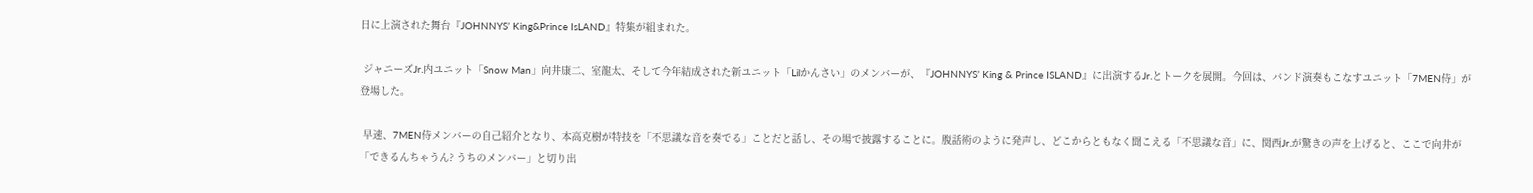日に上演された舞台『JOHNNYS’ King&Prince IsLAND』特集が組まれた。

 ジャニーズJr.内ユニット「Snow Man」向井康二、室龍太、そして今年結成された新ユニット「Lilかんさい」のメンバーが、『JOHNNYS’ King & Prince ISLAND』に出演するJr.とトークを展開。今回は、バンド演奏もこなすユニット「7MEN侍」が登場した。

 早速、7MEN侍メンバーの自己紹介となり、本高克樹が特技を「不思議な音を奏でる」ことだと話し、その場で披露することに。腹話術のように発声し、どこからともなく聞こえる「不思議な音」に、関西Jr.が驚きの声を上げると、ここで向井が「できるんちゃうん? うちのメンバー」と切り出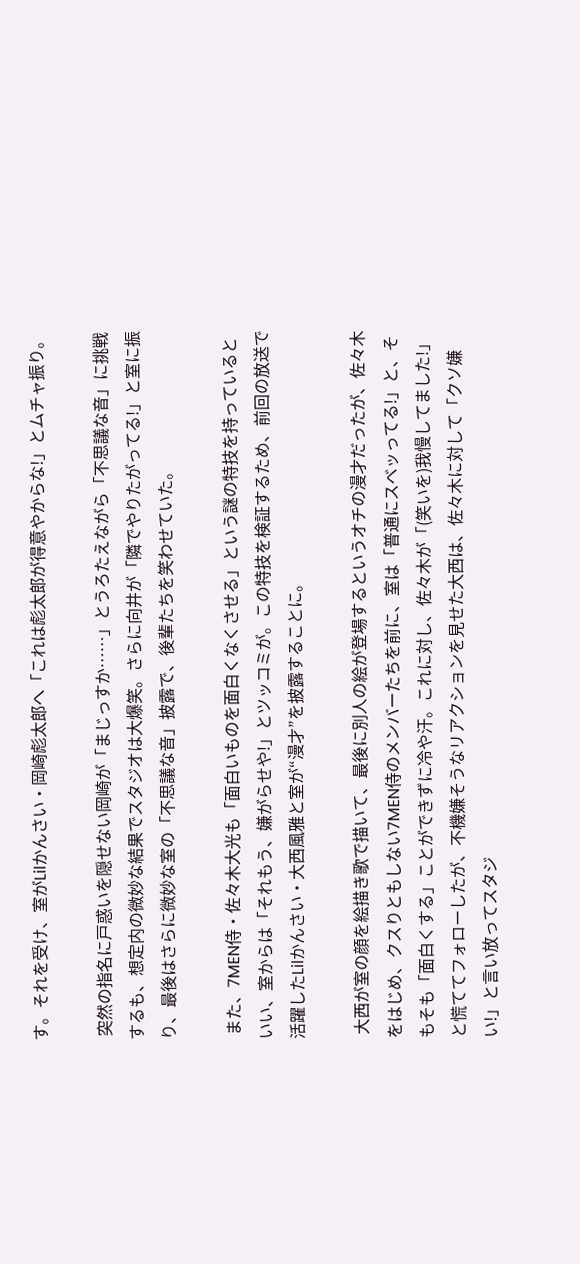す。それを受け、室がLilかんさい・岡崎彪太郎へ「これは彪太郎が得意やからな!」とムチャ振り。

 突然の指名に戸惑いを隠せない岡崎が「まじっすか……」とうろたえながら「不思議な音」に挑戦するも、想定内の微妙な結果でスタジオは大爆笑。さらに向井が「隣でやりたがってる!」と室に振り、最後はさらに微妙な室の「不思議な音」披露で、後輩たちを笑わせていた。

 また、7MEN侍・佐々木大光も「面白いものを面白くなくさせる」という謎の特技を持っているといい、室からは「それもう、嫌がらせや!」とツッコミが。この特技を検証するため、前回の放送で活躍したLilかんさい・大西風雅と室が“漫才”を披露することに。

 大西が室の顔を絵描き歌で描いて、最後に別人の絵が登場するというオチの漫才だったが、佐々木をはじめ、クスりともしない7MEN侍のメンバーたちを前に、室は「普通にスベッってる!」と、そもそも「面白くする」ことができずに冷や汗。これに対し、佐々木が「(笑いを)我慢してました!」と慌ててフォローしたが、不機嫌そうなリアクションを見せた大西は、佐々木に対して「クソ嫌い!」と言い放ってスタジ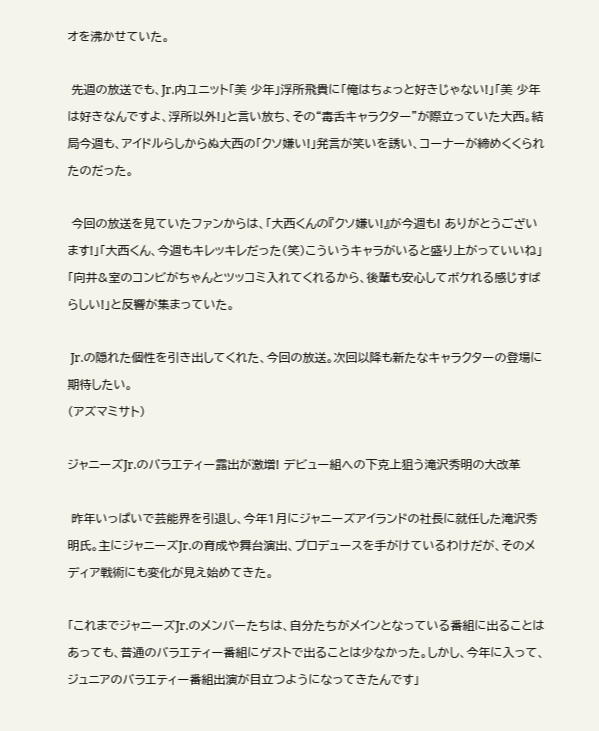オを沸かせていた。

 先週の放送でも、Jr.内ユニット「美 少年」浮所飛貴に「俺はちょっと好きじゃない!」「美 少年は好きなんですよ、浮所以外!」と言い放ち、その“毒舌キャラクター”が際立っていた大西。結局今週も、アイドルらしからぬ大西の「クソ嫌い!」発言が笑いを誘い、コーナーが締めくくられたのだった。

 今回の放送を見ていたファンからは、「大西くんの『クソ嫌い!』が今週も! ありがとうございます!」「大西くん、今週もキレッキレだった(笑)こういうキャラがいると盛り上がっていいね」「向井&室のコンビがちゃんとツッコミ入れてくれるから、後輩も安心してボケれる感じすばらしい!」と反響が集まっていた。

 Jr.の隠れた個性を引き出してくれた、今回の放送。次回以降も新たなキャラクターの登場に期待したい。
(アズマミサト)

ジャニーズJr.のバラエティー露出が激増! デビュー組への下克上狙う滝沢秀明の大改革

 昨年いっぱいで芸能界を引退し、今年1月にジャニーズアイランドの社長に就任した滝沢秀明氏。主にジャニーズJr.の育成や舞台演出、プロデュースを手がけているわけだが、そのメディア戦術にも変化が見え始めてきた。

「これまでジャニーズJr.のメンバーたちは、自分たちがメインとなっている番組に出ることはあっても、普通のバラエティー番組にゲストで出ることは少なかった。しかし、今年に入って、ジュニアのバラエティー番組出演が目立つようになってきたんです」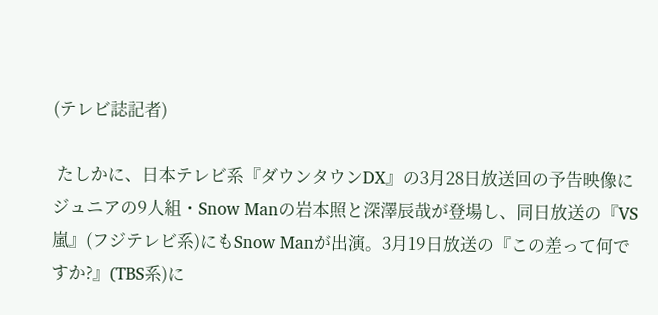(テレビ誌記者)

 たしかに、日本テレビ系『ダウンタウンDX』の3月28日放送回の予告映像にジュニアの9人組・Snow Manの岩本照と深澤辰哉が登場し、同日放送の『VS嵐』(フジテレビ系)にもSnow Manが出演。3月19日放送の『この差って何ですか?』(TBS系)に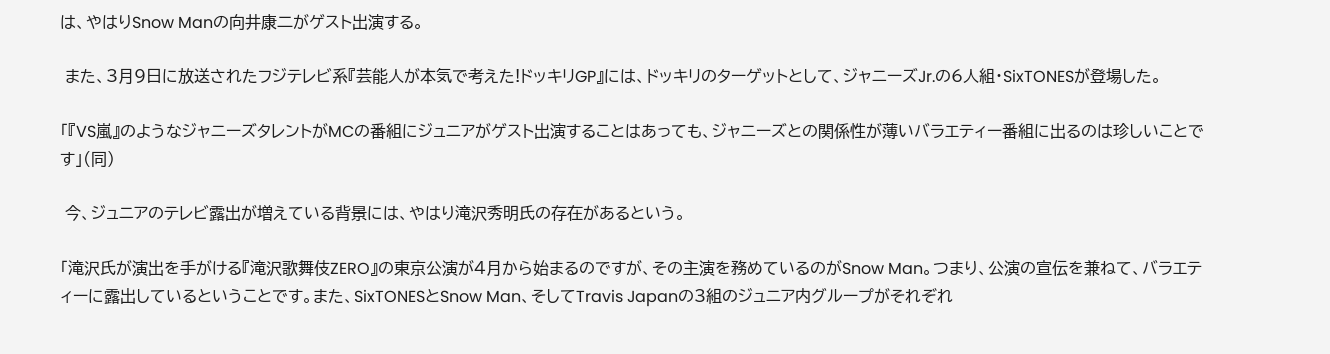は、やはりSnow Manの向井康二がゲスト出演する。

 また、3月9日に放送されたフジテレビ系『芸能人が本気で考えた!ドッキリGP』には、ドッキリのターゲットとして、ジャニーズJr.の6人組・SixTONESが登場した。

「『VS嵐』のようなジャニーズタレントがMCの番組にジュニアがゲスト出演することはあっても、ジャニーズとの関係性が薄いバラエティー番組に出るのは珍しいことです」(同)

 今、ジュニアのテレビ露出が増えている背景には、やはり滝沢秀明氏の存在があるという。

「滝沢氏が演出を手がける『滝沢歌舞伎ZERO』の東京公演が4月から始まるのですが、その主演を務めているのがSnow Man。つまり、公演の宣伝を兼ねて、バラエティーに露出しているということです。また、SixTONESとSnow Man、そしてTravis Japanの3組のジュニア内グループがそれぞれ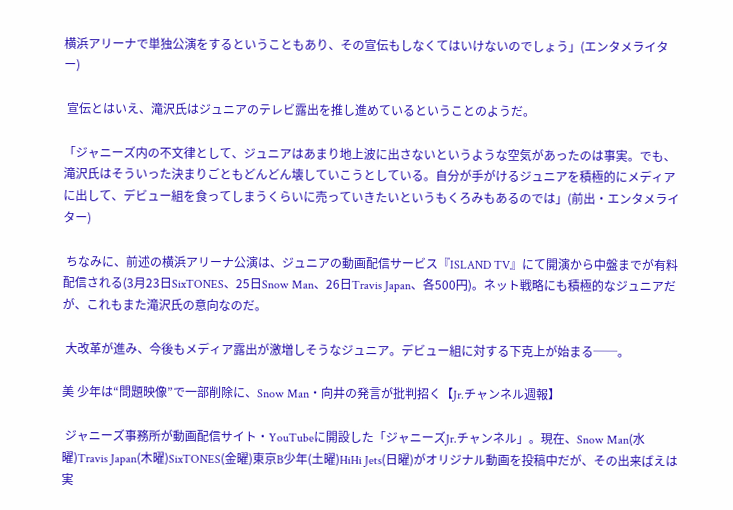横浜アリーナで単独公演をするということもあり、その宣伝もしなくてはいけないのでしょう」(エンタメライター)

 宣伝とはいえ、滝沢氏はジュニアのテレビ露出を推し進めているということのようだ。

「ジャニーズ内の不文律として、ジュニアはあまり地上波に出さないというような空気があったのは事実。でも、滝沢氏はそういった決まりごともどんどん壊していこうとしている。自分が手がけるジュニアを積極的にメディアに出して、デビュー組を食ってしまうくらいに売っていきたいというもくろみもあるのでは」(前出・エンタメライター)

 ちなみに、前述の横浜アリーナ公演は、ジュニアの動画配信サービス『ISLAND TV』にて開演から中盤までが有料配信される(3月23日SixTONES、25日Snow Man、26日Travis Japan、各500円)。ネット戦略にも積極的なジュニアだが、これもまた滝沢氏の意向なのだ。

 大改革が進み、今後もメディア露出が激増しそうなジュニア。デビュー組に対する下克上が始まる──。

美 少年は“問題映像”で一部削除に、Snow Man・向井の発言が批判招く【Jr.チャンネル週報】

 ジャニーズ事務所が動画配信サイト・YouTubeに開設した「ジャニーズJr.チャンネル」。現在、Snow Man(水曜)Travis Japan(木曜)SixTONES(金曜)東京B少年(土曜)HiHi Jets(日曜)がオリジナル動画を投稿中だが、その出来ばえは実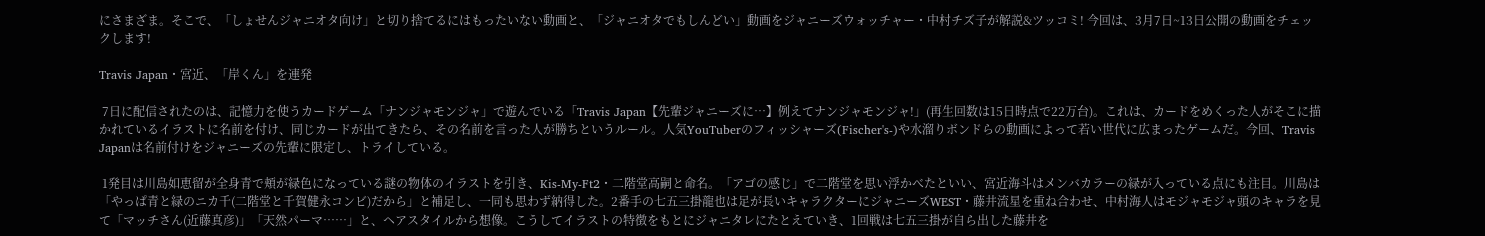にさまざま。そこで、「しょせんジャニオタ向け」と切り捨てるにはもったいない動画と、「ジャニオタでもしんどい」動画をジャニーズウォッチャー・中村チズ子が解説&ツッコミ! 今回は、3月7日~13日公開の動画をチェックします!

Travis Japan・宮近、「岸くん」を連発

 7日に配信されたのは、記憶力を使うカードゲーム「ナンジャモンジャ」で遊んでいる「Travis Japan【先輩ジャニーズに…】例えてナンジャモンジャ!」(再生回数は15日時点で22万台)。これは、カードをめくった人がそこに描かれているイラストに名前を付け、同じカードが出てきたら、その名前を言った人が勝ちというルール。人気YouTuberのフィッシャーズ(Fischer's-)や水溜りボンドらの動画によって若い世代に広まったゲームだ。今回、Travis Japanは名前付けをジャニーズの先輩に限定し、トライしている。

 1発目は川島如恵留が全身青で頬が緑色になっている謎の物体のイラストを引き、Kis-My-Ft2・二階堂高嗣と命名。「アゴの感じ」で二階堂を思い浮かべたといい、宮近海斗はメンバカラーの緑が入っている点にも注目。川島は「やっぱ青と緑のニカ千(二階堂と千賀健永コンビ)だから」と補足し、一同も思わず納得した。2番手の七五三掛龍也は足が長いキャラクターにジャニーズWEST・藤井流星を重ね合わせ、中村海人はモジャモジャ頭のキャラを見て「マッチさん(近藤真彦)」「天然パーマ……」と、ヘアスタイルから想像。こうしてイラストの特徴をもとにジャニタレにたとえていき、1回戦は七五三掛が自ら出した藤井を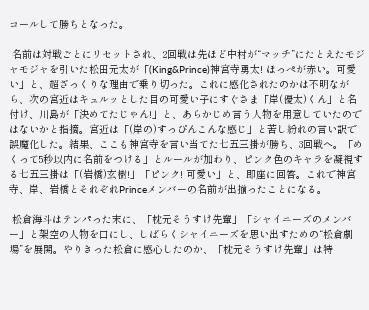コールして勝ちとなった。

 名前は対戦ごとにリセットされ、2回戦は先ほど中村が“マッチ”にたとえたモジャモジャを引いた松田元太が「(King&Prince)神宮寺勇太! ほっぺが赤い。可愛い」と、超ざっくりな理由で乗り切った。これに感化されたのかは不明ながら、次の宮近はキュルッとした目の可愛い子にすぐさま「岸(優太)くん」と名付け、川島が「決めてたじゃん!」と、あらかじめ言う人物を用意していたのではないかと指摘。宮近は「(岸の)すっぴんこんな感じ」と苦し紛れの言い訳で誤魔化した。結果、ここも神宮寺を言い当てた七五三掛が勝ち、3回戦へ。「めくって5秒以内に名前をつける」とルールが加わり、ピンク色のキャラを凝視する七五三掛は「(岩橋)玄樹!」「ピンク! 可愛い」と、即座に回答。これで神宮寺、岸、岩橋とそれぞれPrinceメンバーの名前が出揃ったことになる。

 松倉海斗はテンパった末に、「枕元そうすけ先輩」「シャイニーズのメンバー」と架空の人物を口にし、しばらくシャイニーズを思い出すための“松倉劇場”を展開。やりきった松倉に感心したのか、「枕元そうすけ先輩」は特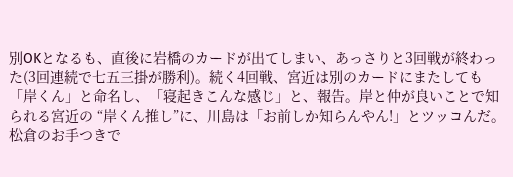別OKとなるも、直後に岩橋のカードが出てしまい、あっさりと3回戦が終わった(3回連続で七五三掛が勝利)。続く4回戦、宮近は別のカードにまたしても「岸くん」と命名し、「寝起きこんな感じ」と、報告。岸と仲が良いことで知られる宮近の “岸くん推し”に、川島は「お前しか知らんやん!」とツッコんだ。松倉のお手つきで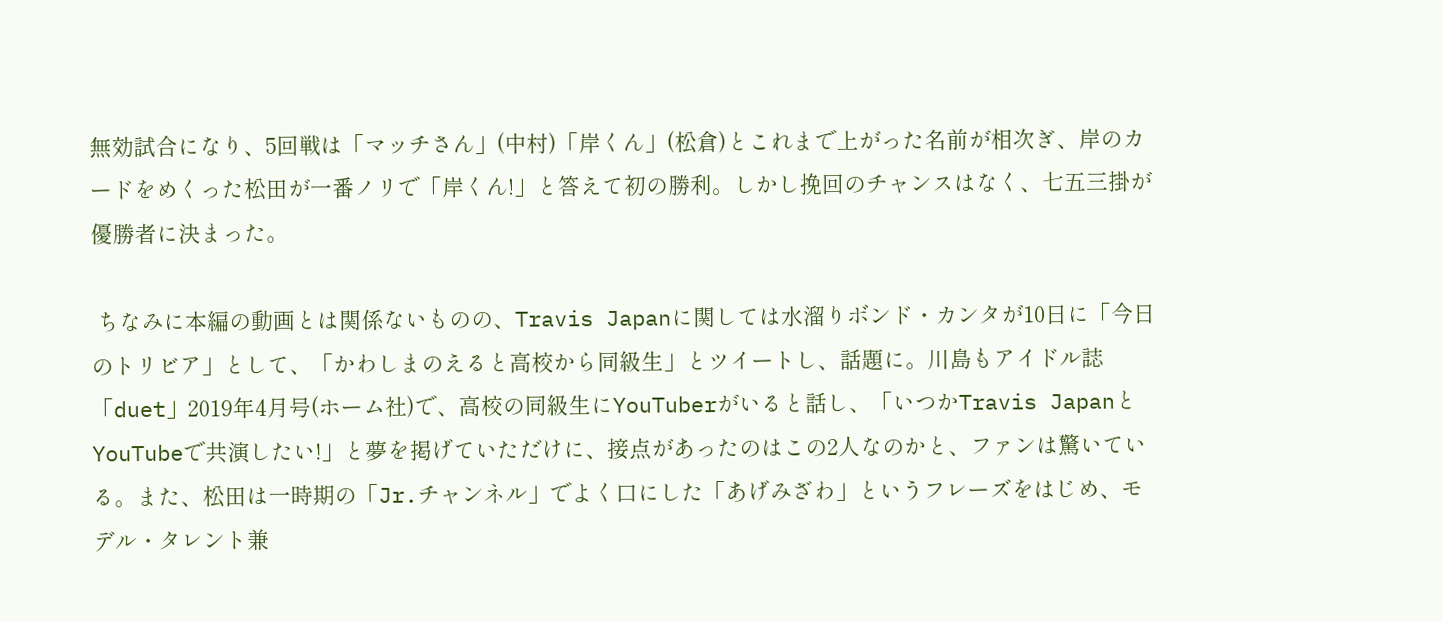無効試合になり、5回戦は「マッチさん」(中村)「岸くん」(松倉)とこれまで上がった名前が相次ぎ、岸のカードをめくった松田が一番ノリで「岸くん!」と答えて初の勝利。しかし挽回のチャンスはなく、七五三掛が優勝者に決まった。

 ちなみに本編の動画とは関係ないものの、Travis Japanに関しては水溜りボンド・カンタが10日に「今日のトリビア」として、「かわしまのえると高校から同級生」とツイートし、話題に。川島もアイドル誌「duet」2019年4月号(ホーム社)で、高校の同級生にYouTuberがいると話し、「いつかTravis JapanとYouTubeで共演したい!」と夢を掲げていただけに、接点があったのはこの2人なのかと、ファンは驚いている。また、松田は一時期の「Jr.チャンネル」でよく口にした「あげみざわ」というフレーズをはじめ、モデル・タレント兼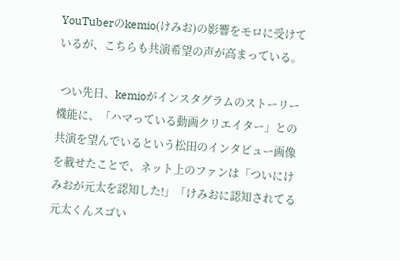YouTuberのkemio(けみお)の影響をモロに受けているが、こちらも共演希望の声が高まっている。

 つい先日、kemioがインスタグラムのストーリー機能に、「ハマっている動画クリエイター」との共演を望んでいるという松田のインタビュー画像を載せたことで、ネット上のファンは「ついにけみおが元太を認知した!」「けみおに認知されてる元太くんスゴい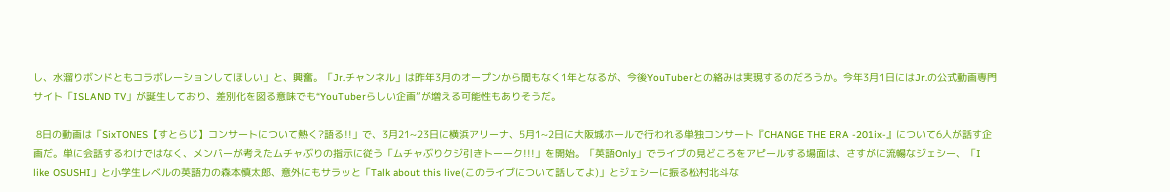し、水溜りボンドともコラボレーションしてほしい」と、興奮。「Jr.チャンネル」は昨年3月のオープンから間もなく1年となるが、今後YouTuberとの絡みは実現するのだろうか。今年3月1日にはJr.の公式動画専門サイト「ISLAND TV」が誕生しており、差別化を図る意味でも“YouTuberらしい企画”が増える可能性もありそうだ。

 8日の動画は「SixTONES【すとらじ】コンサートについて熱く?語る!!」で、3月21~23日に横浜アリーナ、5月1~2日に大阪城ホールで行われる単独コンサート『CHANGE THE ERA -201ix-』について6人が話す企画だ。単に会話するわけではなく、メンバーが考えたムチャぶりの指示に従う「ムチャぶりクジ引きトーーク!!!」を開始。「英語Only」でライブの見どころをアピールする場面は、さすがに流暢なジェシー、「I like OSUSHI」と小学生レベルの英語力の森本慎太郎、意外にもサラッと「Talk about this live(このライブについて話してよ)」とジェシーに振る松村北斗な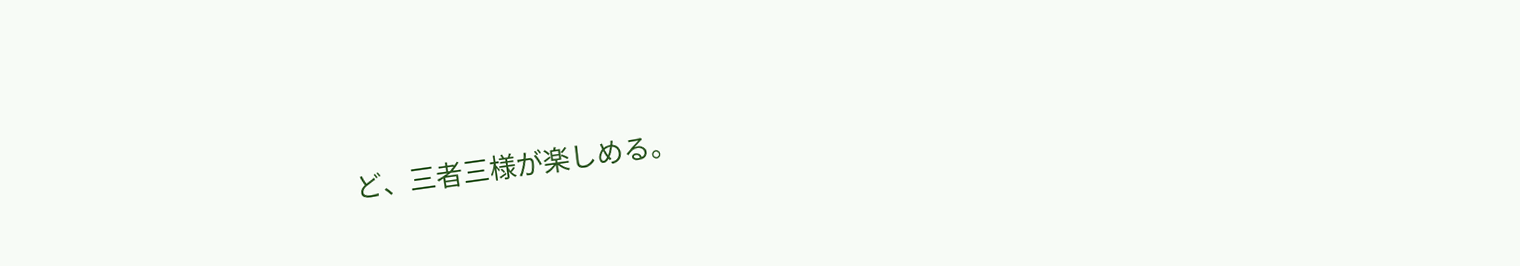ど、三者三様が楽しめる。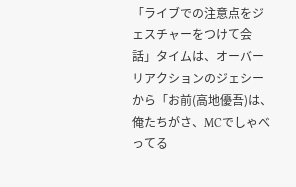「ライブでの注意点をジェスチャーをつけて会話」タイムは、オーバーリアクションのジェシーから「お前(高地優吾)は、俺たちがさ、MCでしゃべってる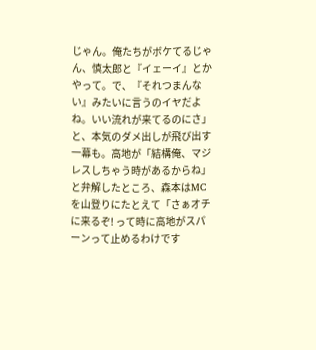じゃん。俺たちがボケてるじゃん、慎太郎と『イェーイ』とかやって。で、『それつまんない』みたいに言うのイヤだよね。いい流れが来てるのにさ」と、本気のダメ出しが飛び出す一幕も。高地が「結構俺、マジレスしちゃう時があるからね」と弁解したところ、森本はMCを山登りにたとえて「さぁオチに来るぞ! って時に高地がスパーンって止めるわけです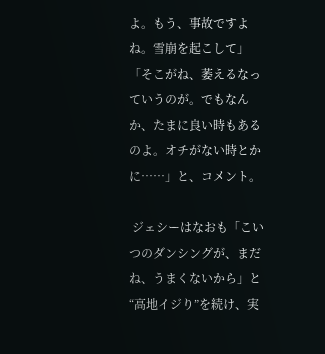よ。もう、事故ですよね。雪崩を起こして」「そこがね、萎えるなっていうのが。でもなんか、たまに良い時もあるのよ。オチがない時とかに……」と、コメント。

 ジェシーはなおも「こいつのダンシングが、まだね、うまくないから」と“高地イジり”を続け、実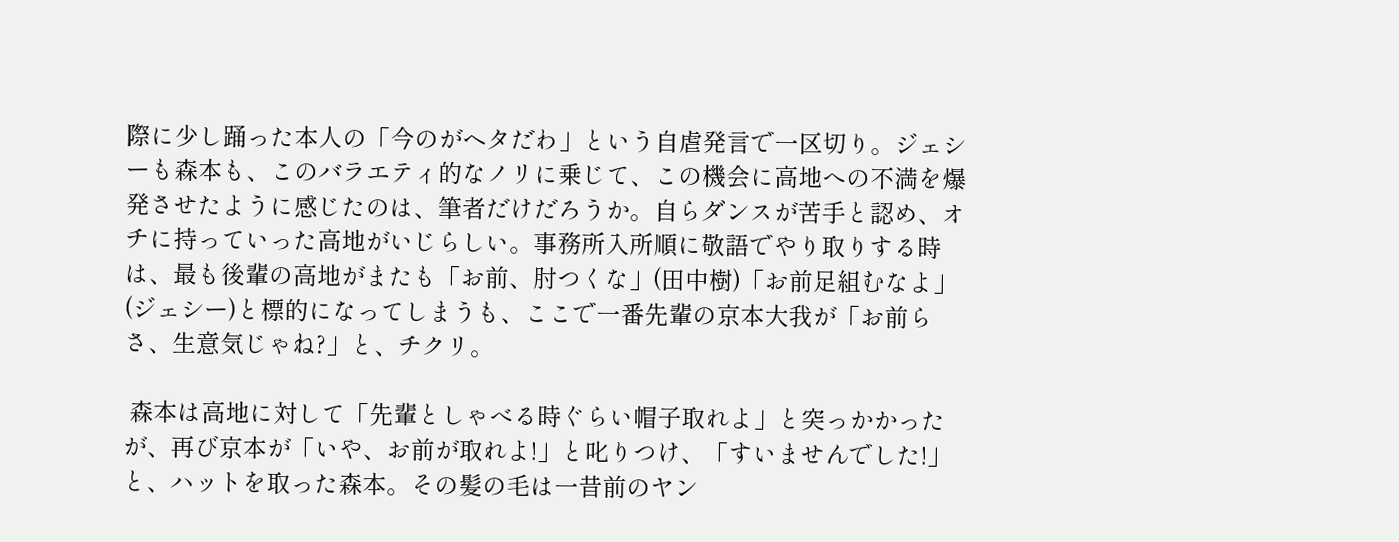際に少し踊った本人の「今のがヘタだわ」という自虐発言で一区切り。ジェシーも森本も、このバラエティ的なノリに乗じて、この機会に高地への不満を爆発させたように感じたのは、筆者だけだろうか。自らダンスが苦手と認め、オチに持っていった高地がいじらしい。事務所入所順に敬語でやり取りする時は、最も後輩の高地がまたも「お前、肘つくな」(田中樹)「お前足組むなよ」(ジェシー)と標的になってしまうも、ここで一番先輩の京本大我が「お前らさ、生意気じゃね?」と、チクリ。

 森本は高地に対して「先輩としゃべる時ぐらい帽子取れよ」と突っかかったが、再び京本が「いや、お前が取れよ!」と叱りつけ、「すいませんでした!」と、ハットを取った森本。その髪の毛は一昔前のヤン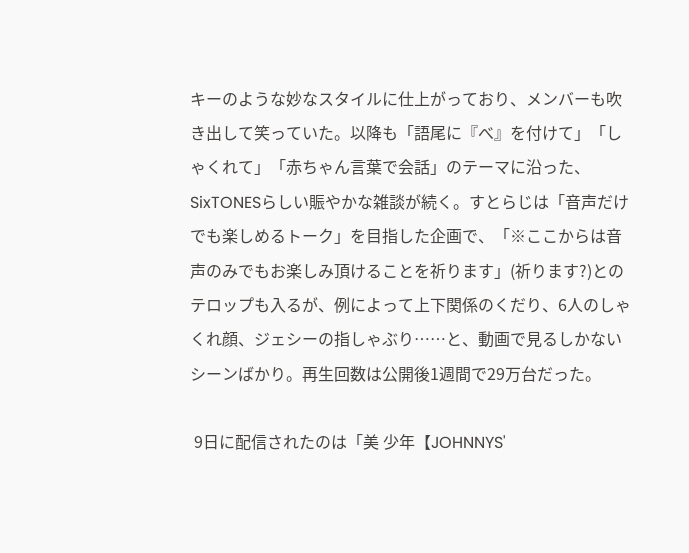キーのような妙なスタイルに仕上がっており、メンバーも吹き出して笑っていた。以降も「語尾に『べ』を付けて」「しゃくれて」「赤ちゃん言葉で会話」のテーマに沿った、SixTONESらしい賑やかな雑談が続く。すとらじは「音声だけでも楽しめるトーク」を目指した企画で、「※ここからは音声のみでもお楽しみ頂けることを祈ります」(祈ります?)とのテロップも入るが、例によって上下関係のくだり、6人のしゃくれ顔、ジェシーの指しゃぶり……と、動画で見るしかないシーンばかり。再生回数は公開後1週間で29万台だった。

 9日に配信されたのは「美 少年【JOHNNYS'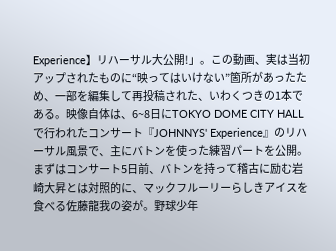Experience】リハーサル大公開!」。この動画、実は当初アップされたものに“映ってはいけない”箇所があったため、一部を編集して再投稿された、いわくつきの1本である。映像自体は、6~8日にTOKYO DOME CITY HALLで行われたコンサート『JOHNNYS' Experience』のリハーサル風景で、主にバトンを使った練習パートを公開。まずはコンサート5日前、バトンを持って稽古に励む岩崎大昇とは対照的に、マックフルーリーらしきアイスを食べる佐藤龍我の姿が。野球少年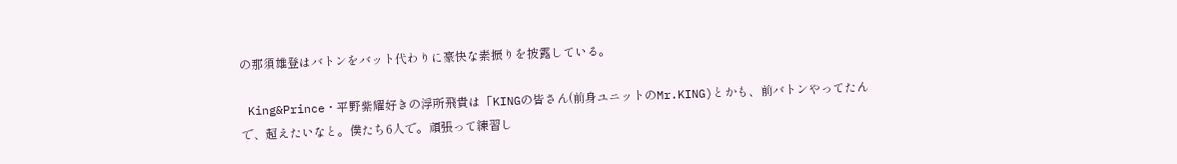の那須雄登はバトンをバット代わりに豪快な素振りを披露している。

 King&Prince・平野紫耀好きの浮所飛貴は「KINGの皆さん(前身ユニットのMr.KING)とかも、前バトンやってたんで、超えたいなと。僕たち6人で。頑張って練習し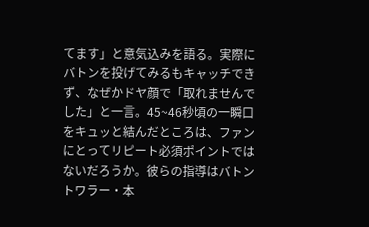てます」と意気込みを語る。実際にバトンを投げてみるもキャッチできず、なぜかドヤ顔で「取れませんでした」と一言。45~46秒頃の一瞬口をキュッと結んだところは、ファンにとってリピート必須ポイントではないだろうか。彼らの指導はバトントワラー・本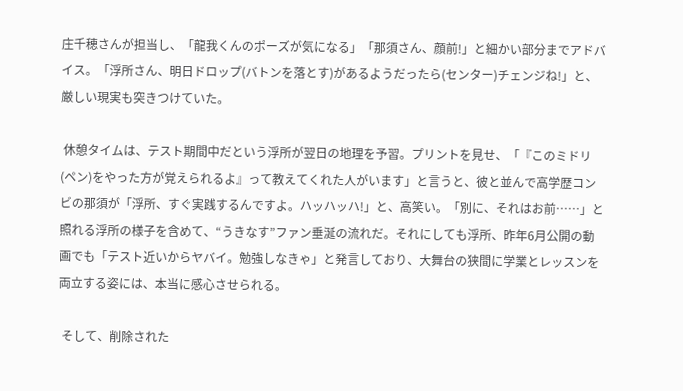庄千穂さんが担当し、「龍我くんのポーズが気になる」「那須さん、顔前!」と細かい部分までアドバイス。「浮所さん、明日ドロップ(バトンを落とす)があるようだったら(センター)チェンジね!」と、厳しい現実も突きつけていた。

 休憩タイムは、テスト期間中だという浮所が翌日の地理を予習。プリントを見せ、「『このミドリ(ペン)をやった方が覚えられるよ』って教えてくれた人がいます」と言うと、彼と並んで高学歴コンビの那須が「浮所、すぐ実践するんですよ。ハッハッハ!」と、高笑い。「別に、それはお前……」と照れる浮所の様子を含めて、“うきなす”ファン垂涎の流れだ。それにしても浮所、昨年6月公開の動画でも「テスト近いからヤバイ。勉強しなきゃ」と発言しており、大舞台の狭間に学業とレッスンを両立する姿には、本当に感心させられる。

 そして、削除された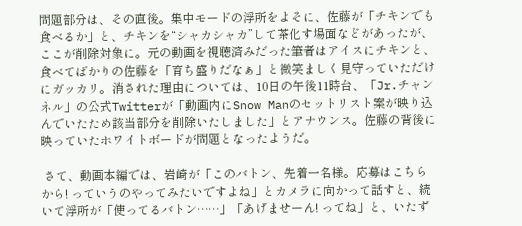問題部分は、その直後。集中モードの浮所をよそに、佐藤が「チキンでも食べるか」と、チキンを“シャカシャカ”して茶化す場面などがあったが、ここが削除対象に。元の動画を視聴済みだった筆者はアイスにチキンと、食べてばかりの佐藤を「育ち盛りだなぁ」と微笑ましく見守っていただけにガッカリ。消された理由については、10日の午後11時台、「Jr.チャンネル」の公式Twitterが「動画内にSnow Manのセットリスト案が映り込んでいたため該当部分を削除いたしました」とアナウンス。佐藤の背後に映っていたホワイトボードが問題となったようだ。

 さて、動画本編では、岩崎が「このバトン、先着一名様。応募はこちらから! っていうのやってみたいですよね」とカメラに向かって話すと、続いて浮所が「使ってるバトン……」「あげませーん! ってね」と、いたず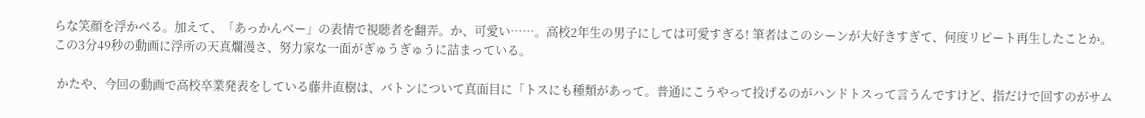らな笑顔を浮かべる。加えて、「あっかんべー」の表情で視聴者を翻弄。か、可愛い……。高校2年生の男子にしては可愛すぎる! 筆者はこのシーンが大好きすぎて、何度リピート再生したことか。この3分49秒の動画に浮所の天真爛漫さ、努力家な一面がぎゅうぎゅうに詰まっている。

 かたや、今回の動画で高校卒業発表をしている藤井直樹は、バトンについて真面目に「トスにも種類があって。普通にこうやって投げるのがハンドトスって言うんですけど、指だけで回すのがサム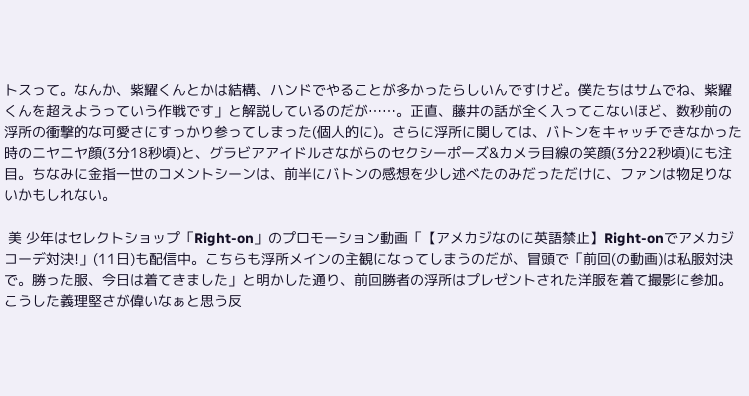トスって。なんか、紫耀くんとかは結構、ハンドでやることが多かったらしいんですけど。僕たちはサムでね、紫耀くんを超えようっていう作戦です」と解説しているのだが……。正直、藤井の話が全く入ってこないほど、数秒前の浮所の衝撃的な可愛さにすっかり参ってしまった(個人的に)。さらに浮所に関しては、バトンをキャッチできなかった時のニヤニヤ顔(3分18秒頃)と、グラビアアイドルさながらのセクシーポーズ&カメラ目線の笑顔(3分22秒頃)にも注目。ちなみに金指一世のコメントシーンは、前半にバトンの感想を少し述べたのみだっただけに、ファンは物足りないかもしれない。

 美 少年はセレクトショップ「Right-on」のプロモーション動画「【アメカジなのに英語禁止】Right-onでアメカジコーデ対決!」(11日)も配信中。こちらも浮所メインの主観になってしまうのだが、冒頭で「前回(の動画)は私服対決で。勝った服、今日は着てきました」と明かした通り、前回勝者の浮所はプレゼントされた洋服を着て撮影に参加。こうした義理堅さが偉いなぁと思う反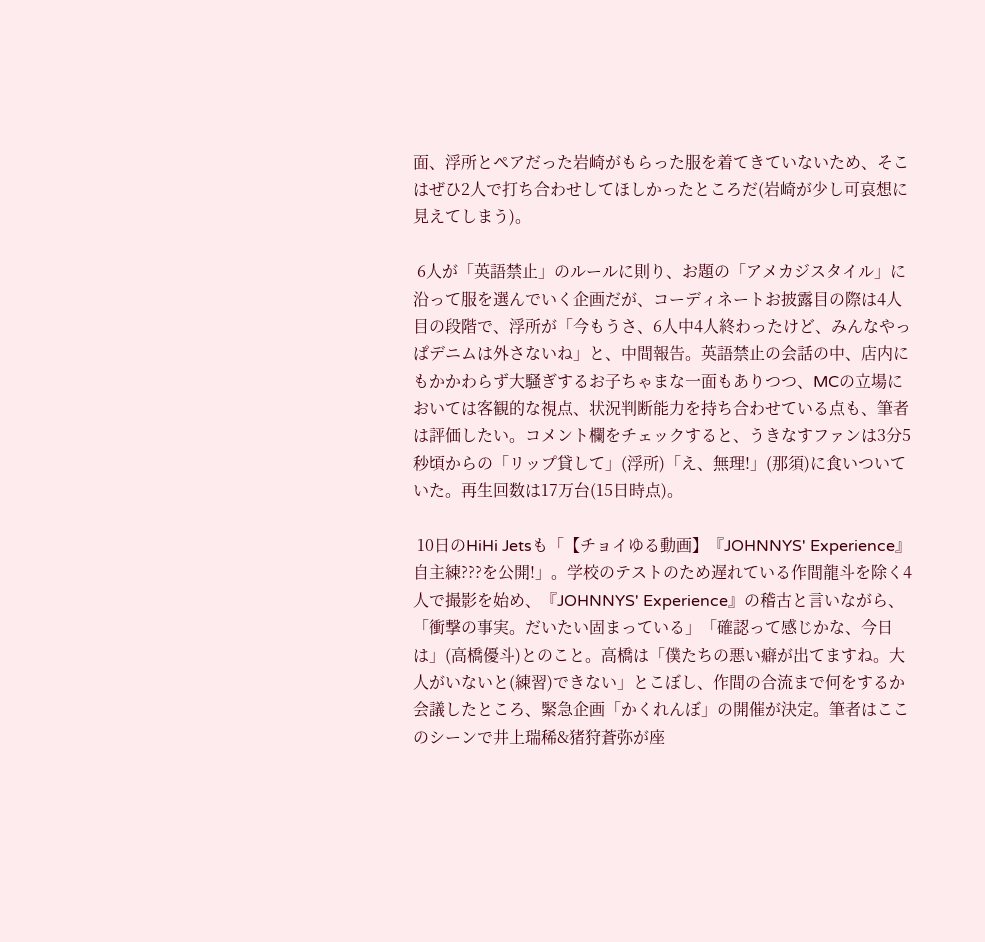面、浮所とペアだった岩崎がもらった服を着てきていないため、そこはぜひ2人で打ち合わせしてほしかったところだ(岩崎が少し可哀想に見えてしまう)。

 6人が「英語禁止」のルールに則り、お題の「アメカジスタイル」に沿って服を選んでいく企画だが、コーディネートお披露目の際は4人目の段階で、浮所が「今もうさ、6人中4人終わったけど、みんなやっぱデニムは外さないね」と、中間報告。英語禁止の会話の中、店内にもかかわらず大騒ぎするお子ちゃまな一面もありつつ、MCの立場においては客観的な視点、状況判断能力を持ち合わせている点も、筆者は評価したい。コメント欄をチェックすると、うきなすファンは3分5秒頃からの「リップ貸して」(浮所)「え、無理!」(那須)に食いついていた。再生回数は17万台(15日時点)。

 10日のHiHi Jetsも「【チョイゆる動画】『JOHNNYS' Experience』自主練???を公開!」。学校のテストのため遅れている作間龍斗を除く4人で撮影を始め、『JOHNNYS' Experience』の稽古と言いながら、「衝撃の事実。だいたい固まっている」「確認って感じかな、今日は」(高橋優斗)とのこと。高橋は「僕たちの悪い癖が出てますね。大人がいないと(練習)できない」とこぼし、作間の合流まで何をするか会議したところ、緊急企画「かくれんぼ」の開催が決定。筆者はここのシーンで井上瑞稀&猪狩蒼弥が座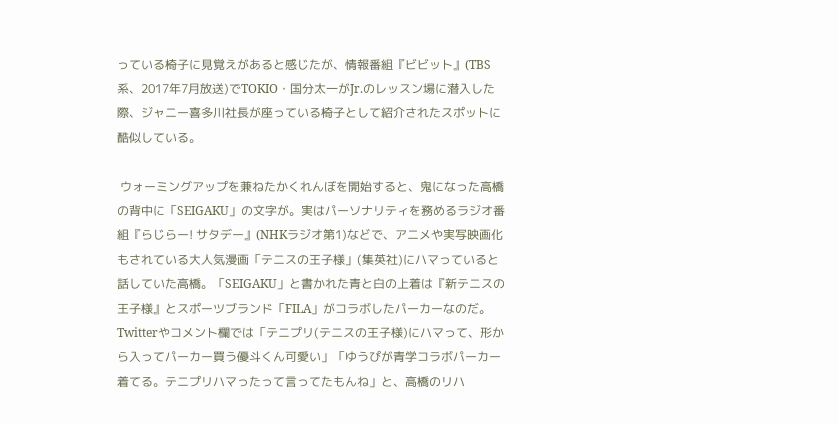っている椅子に見覚えがあると感じたが、情報番組『ビビット』(TBS系、2017年7月放送)でTOKIO・国分太一がJr.のレッスン場に潜入した際、ジャニー喜多川社長が座っている椅子として紹介されたスポットに酷似している。

 ウォーミングアップを兼ねたかくれんぼを開始すると、鬼になった高橋の背中に「SEIGAKU」の文字が。実はパーソナリティを務めるラジオ番組『らじらー! サタデー』(NHKラジオ第1)などで、アニメや実写映画化もされている大人気漫画「テニスの王子様」(集英社)にハマっていると話していた高橋。「SEIGAKU」と書かれた青と白の上着は『新テニスの王子様』とスポーツブランド「FILA」がコラボしたパーカーなのだ。Twitterやコメント欄では「テニプリ(テニスの王子様)にハマって、形から入ってパーカー買う優斗くん可愛い」「ゆうぴが青学コラボパーカー着てる。テニプリハマったって言ってたもんね」と、高橋のリハ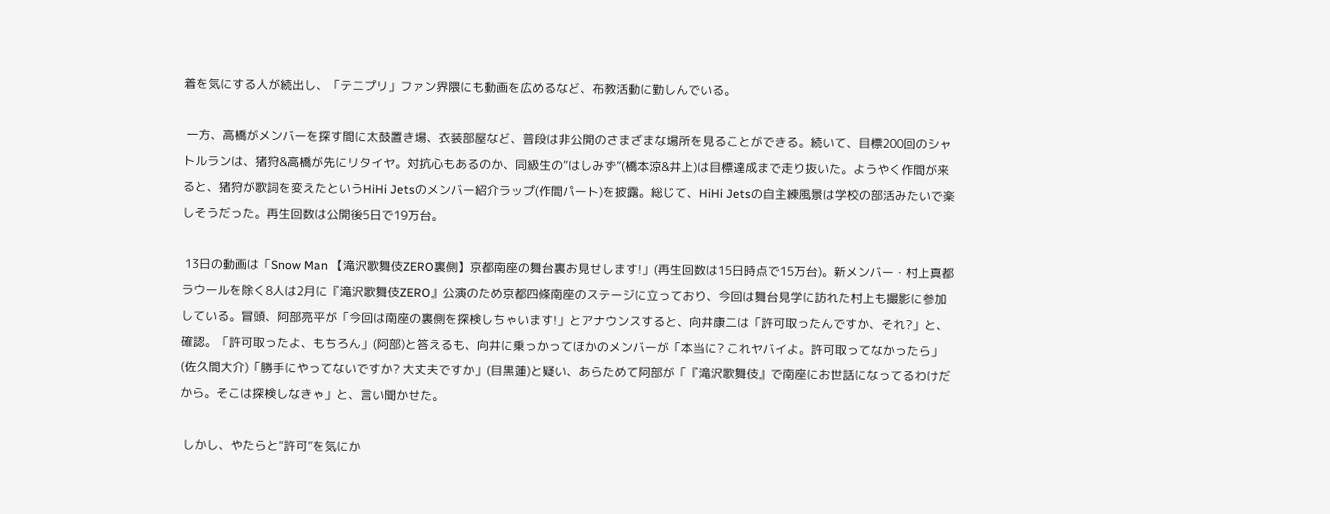着を気にする人が続出し、「テニプリ」ファン界隈にも動画を広めるなど、布教活動に勤しんでいる。

 一方、高橋がメンバーを探す間に太鼓置き場、衣装部屋など、普段は非公開のさまざまな場所を見ることができる。続いて、目標200回のシャトルランは、猪狩&高橋が先にリタイヤ。対抗心もあるのか、同級生の“はしみず”(橋本涼&井上)は目標達成まで走り抜いた。ようやく作間が来ると、猪狩が歌詞を変えたというHiHi Jetsのメンバー紹介ラップ(作間パート)を披露。総じて、HiHi Jetsの自主練風景は学校の部活みたいで楽しそうだった。再生回数は公開後5日で19万台。

 13日の動画は「Snow Man 【滝沢歌舞伎ZERO裏側】京都南座の舞台裏お見せします!」(再生回数は15日時点で15万台)。新メンバー・村上真都ラウールを除く8人は2月に『滝沢歌舞伎ZERO』公演のため京都四條南座のステージに立っており、今回は舞台見学に訪れた村上も撮影に参加している。冒頭、阿部亮平が「今回は南座の裏側を探検しちゃいます!」とアナウンスすると、向井康二は「許可取ったんですか、それ?」と、確認。「許可取ったよ、もちろん」(阿部)と答えるも、向井に乗っかってほかのメンバーが「本当に? これヤバイよ。許可取ってなかったら」(佐久間大介)「勝手にやってないですか? 大丈夫ですか」(目黒蓮)と疑い、あらためて阿部が「『滝沢歌舞伎』で南座にお世話になってるわけだから。そこは探検しなきゃ」と、言い聞かせた。

 しかし、やたらと“許可”を気にか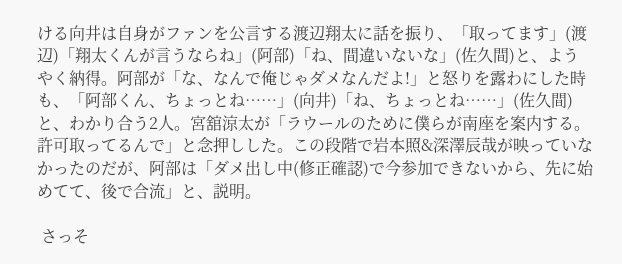ける向井は自身がファンを公言する渡辺翔太に話を振り、「取ってます」(渡辺)「翔太くんが言うならね」(阿部)「ね、間違いないな」(佐久間)と、ようやく納得。阿部が「な、なんで俺じゃダメなんだよ!」と怒りを露わにした時も、「阿部くん、ちょっとね……」(向井)「ね、ちょっとね……」(佐久間)と、わかり合う2人。宮舘涼太が「ラウールのために僕らが南座を案内する。許可取ってるんで」と念押しした。この段階で岩本照&深澤辰哉が映っていなかったのだが、阿部は「ダメ出し中(修正確認)で今参加できないから、先に始めてて、後で合流」と、説明。

 さっそ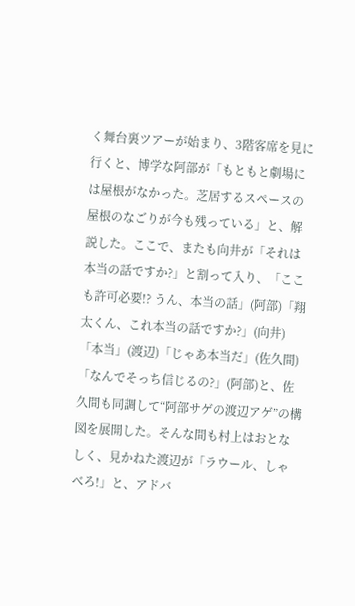く舞台裏ツアーが始まり、3階客席を見に行くと、博学な阿部が「もともと劇場には屋根がなかった。芝居するスペースの屋根のなごりが今も残っている」と、解説した。ここで、またも向井が「それは本当の話ですか?」と割って入り、「ここも許可必要!? うん、本当の話」(阿部)「翔太くん、これ本当の話ですか?」(向井)「本当」(渡辺)「じゃあ本当だ」(佐久間)「なんでそっち信じるの?」(阿部)と、佐久間も同調して“阿部サゲの渡辺アゲ”の構図を展開した。そんな間も村上はおとなしく、見かねた渡辺が「ラウール、しゃべろ!」と、アドバ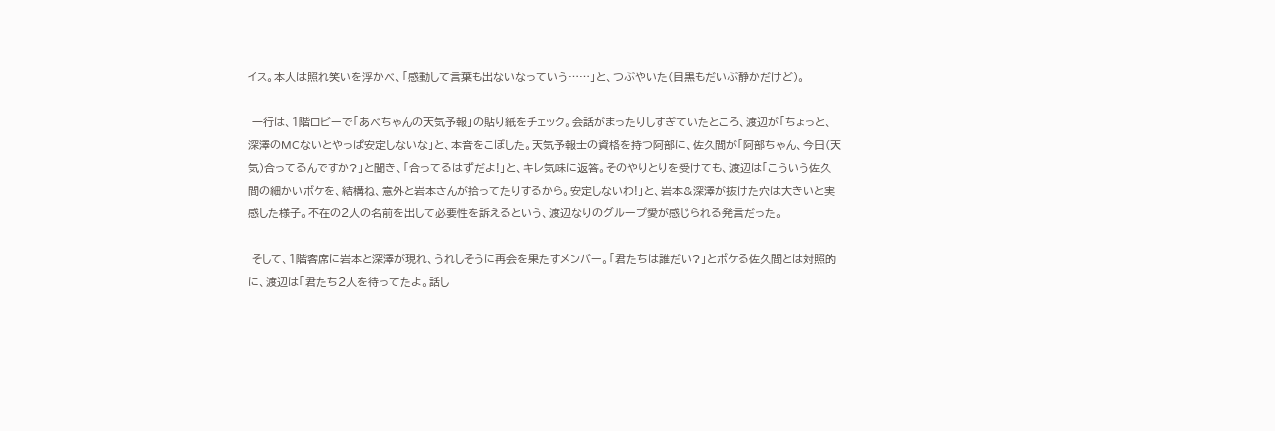イス。本人は照れ笑いを浮かべ、「感動して言葉も出ないなっていう……」と、つぶやいた(目黒もだいぶ静かだけど)。

 一行は、1階ロビーで「あべちゃんの天気予報」の貼り紙をチェック。会話がまったりしすぎていたところ、渡辺が「ちょっと、深澤のMCないとやっぱ安定しないな」と、本音をこぼした。天気予報士の資格を持つ阿部に、佐久間が「阿部ちゃん、今日(天気)合ってるんですか?」と聞き、「合ってるはずだよ!」と、キレ気味に返答。そのやりとりを受けても、渡辺は「こういう佐久間の細かいボケを、結構ね、意外と岩本さんが拾ってたりするから。安定しないわ!」と、岩本&深澤が抜けた穴は大きいと実感した様子。不在の2人の名前を出して必要性を訴えるという、渡辺なりのグループ愛が感じられる発言だった。

 そして、1階客席に岩本と深澤が現れ、うれしそうに再会を果たすメンバー。「君たちは誰だい?」とボケる佐久間とは対照的に、渡辺は「君たち2人を待ってたよ。話し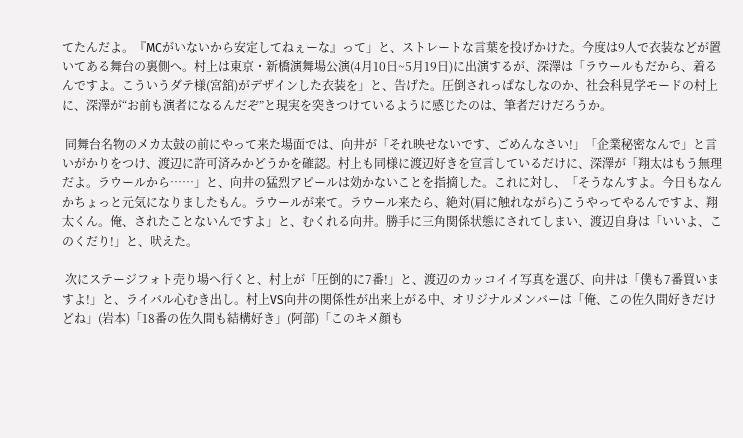てたんだよ。『MCがいないから安定してねぇーな』って」と、ストレートな言葉を投げかけた。今度は9人で衣装などが置いてある舞台の裏側へ。村上は東京・新橋演舞場公演(4月10日~5月19日)に出演するが、深澤は「ラウールもだから、着るんですよ。こういうダテ様(宮舘)がデザインした衣装を」と、告げた。圧倒されっぱなしなのか、社会科見学モードの村上に、深澤が“お前も演者になるんだぞ”と現実を突きつけているように感じたのは、筆者だけだろうか。

 同舞台名物のメカ太鼓の前にやって来た場面では、向井が「それ映せないです、ごめんなさい!」「企業秘密なんで」と言いがかりをつけ、渡辺に許可済みかどうかを確認。村上も同様に渡辺好きを宣言しているだけに、深澤が「翔太はもう無理だよ。ラウールから……」と、向井の猛烈アピールは効かないことを指摘した。これに対し、「そうなんすよ。今日もなんかちょっと元気になりましたもん。ラウールが来て。ラウール来たら、絶対(肩に触れながら)こうやってやるんですよ、翔太くん。俺、されたことないんですよ」と、むくれる向井。勝手に三角関係状態にされてしまい、渡辺自身は「いいよ、このくだり!」と、吠えた。

 次にステージフォト売り場へ行くと、村上が「圧倒的に7番!」と、渡辺のカッコイイ写真を選び、向井は「僕も7番買いますよ!」と、ライバル心むき出し。村上VS向井の関係性が出来上がる中、オリジナルメンバーは「俺、この佐久間好きだけどね」(岩本)「18番の佐久間も結構好き」(阿部)「このキメ顔も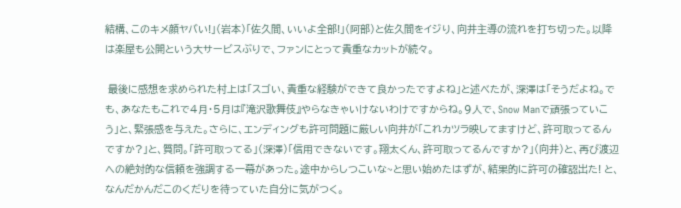結構、このキメ顔ヤバい!」(岩本)「佐久間、いいよ全部!」(阿部)と佐久間をイジり、向井主導の流れを打ち切った。以降は楽屋も公開という大サービスぶりで、ファンにとって貴重なカットが続々。

 最後に感想を求められた村上は「スゴい、貴重な経験ができて良かったですよね」と述べたが、深澤は「そうだよね。でも、あなたもこれで4月・5月は『滝沢歌舞伎』やらなきゃいけないわけですからね。9人で、Snow Manで頑張っていこう」と、緊張感を与えた。さらに、エンディングも許可問題に厳しい向井が「これカツラ映してますけど、許可取ってるんですか?」と、質問。「許可取ってる」(深澤)「信用できないです。翔太くん、許可取ってるんですか?」(向井)と、再び渡辺への絶対的な信頼を強調する一幕があった。途中からしつこいな~と思い始めたはずが、結果的に許可の確認出た! と、なんだかんだこのくだりを待っていた自分に気がつく。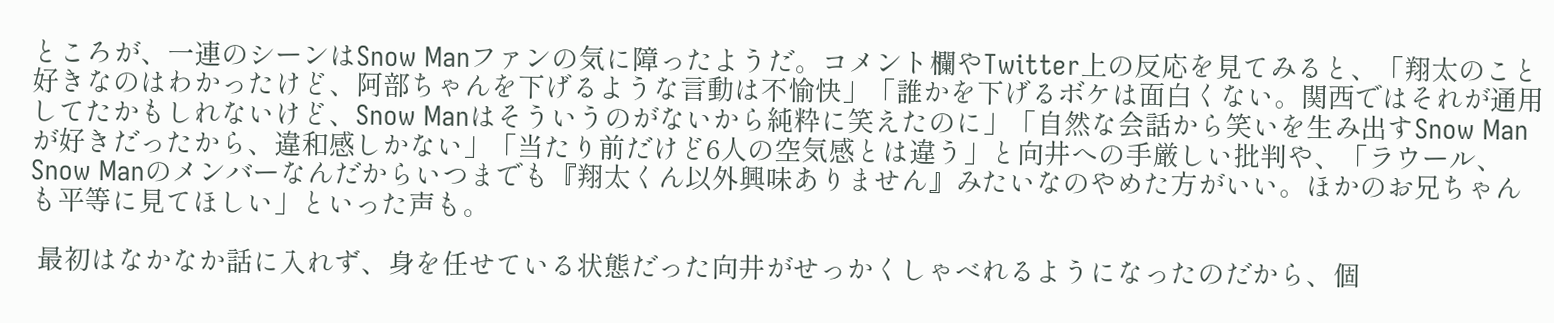ところが、一連のシーンはSnow Manファンの気に障ったようだ。コメント欄やTwitter上の反応を見てみると、「翔太のこと好きなのはわかったけど、阿部ちゃんを下げるような言動は不愉快」「誰かを下げるボケは面白くない。関西ではそれが通用してたかもしれないけど、Snow Manはそういうのがないから純粋に笑えたのに」「自然な会話から笑いを生み出すSnow Manが好きだったから、違和感しかない」「当たり前だけど6人の空気感とは違う」と向井への手厳しい批判や、「ラウール、Snow Manのメンバーなんだからいつまでも『翔太くん以外興味ありません』みたいなのやめた方がいい。ほかのお兄ちゃんも平等に見てほしい」といった声も。

 最初はなかなか話に入れず、身を任せている状態だった向井がせっかくしゃべれるようになったのだから、個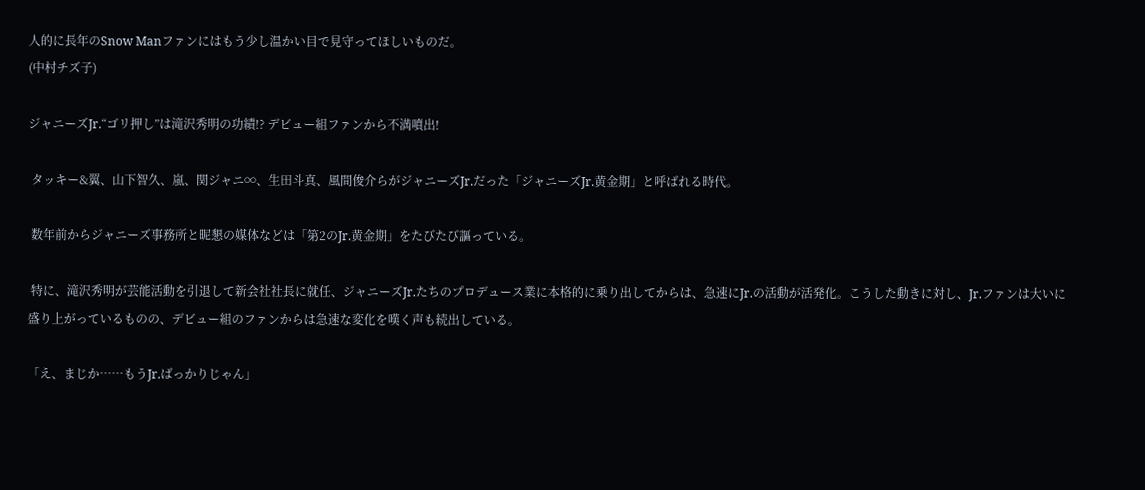人的に長年のSnow Manファンにはもう少し温かい目で見守ってほしいものだ。
(中村チズ子)

ジャニーズJr.“ゴリ押し”は滝沢秀明の功績!? デビュー組ファンから不満噴出!

 タッキー&翼、山下智久、嵐、関ジャニ∞、生田斗真、風間俊介らがジャニーズJr.だった「ジャニーズJr.黄金期」と呼ばれる時代。

 数年前からジャニーズ事務所と昵懇の媒体などは「第2のJr.黄金期」をたびたび謳っている。

 特に、滝沢秀明が芸能活動を引退して新会社社長に就任、ジャニーズJr.たちのプロデュース業に本格的に乗り出してからは、急速にJr.の活動が活発化。こうした動きに対し、Jr.ファンは大いに盛り上がっているものの、デビュー組のファンからは急速な変化を嘆く声も続出している。

「え、まじか……もうJr.ばっかりじゃん」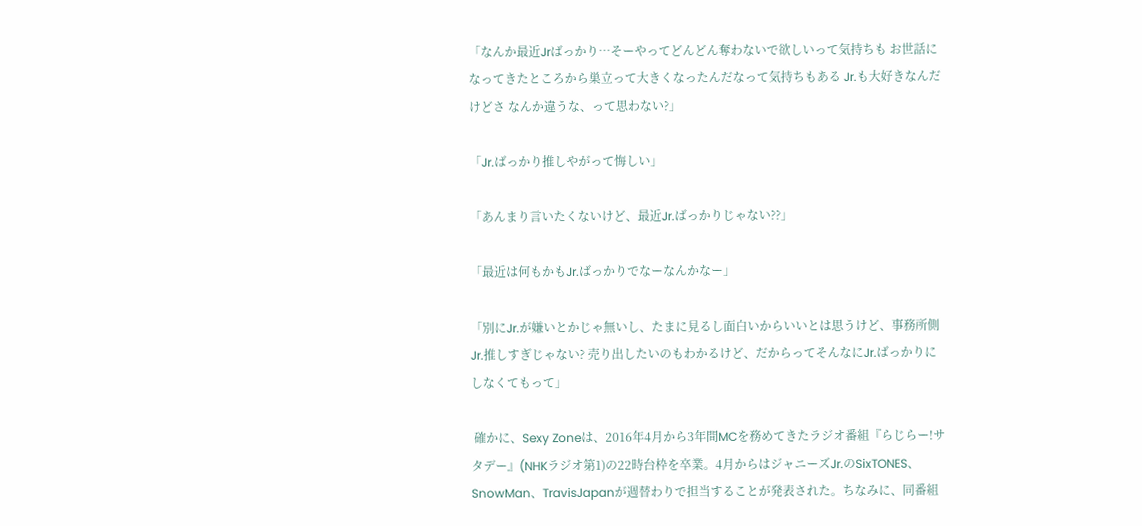「なんか最近Jrばっかり…そーやってどんどん奪わないで欲しいって気持ちも お世話になってきたところから巣立って大きくなったんだなって気持ちもある Jr.も大好きなんだけどさ なんか違うな、って思わない?」

「Jr.ばっかり推しやがって悔しい」

「あんまり言いたくないけど、最近Jr.ばっかりじゃない??」

「最近は何もかもJr.ばっかりでなーなんかなー」

「別にJr.が嫌いとかじゃ無いし、たまに見るし面白いからいいとは思うけど、事務所側Jr.推しすぎじゃない? 売り出したいのもわかるけど、だからってそんなにJr.ばっかりにしなくてもって」

 確かに、Sexy Zoneは、2016年4月から3年間MCを務めてきたラジオ番組『らじらー!サタデー』(NHKラジオ第1)の22時台枠を卒業。4月からはジャニーズJr.のSixTONES、SnowMan、TravisJapanが週替わりで担当することが発表された。ちなみに、同番組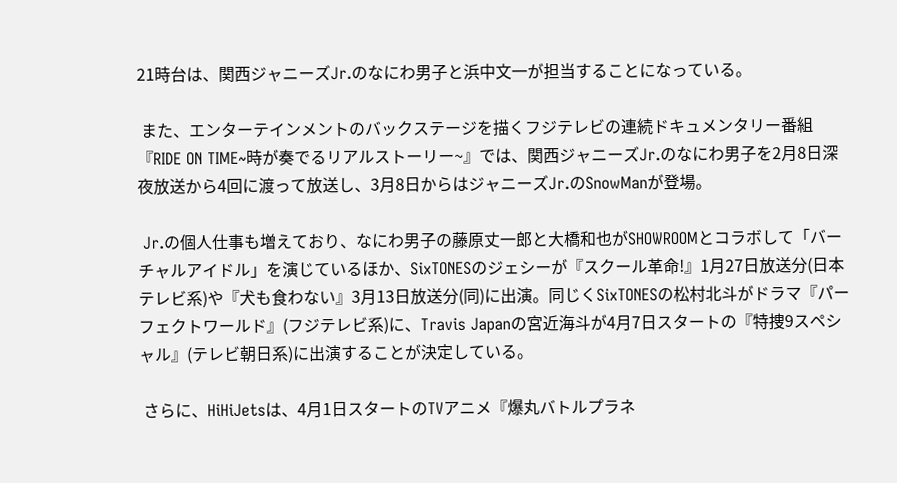21時台は、関西ジャニーズJr.のなにわ男子と浜中文一が担当することになっている。

 また、エンターテインメントのバックステージを描くフジテレビの連続ドキュメンタリー番組『RIDE ON TIME~時が奏でるリアルストーリー~』では、関西ジャニーズJr.のなにわ男子を2月8日深夜放送から4回に渡って放送し、3月8日からはジャニーズJr.のSnowManが登場。

 Jr.の個人仕事も増えており、なにわ男子の藤原丈一郎と大橋和也がSHOWROOMとコラボして「バーチャルアイドル」を演じているほか、SixTONESのジェシーが『スクール革命!』1月27日放送分(日本テレビ系)や『犬も食わない』3月13日放送分(同)に出演。同じくSixTONESの松村北斗がドラマ『パーフェクトワールド』(フジテレビ系)に、Travis Japanの宮近海斗が4月7日スタートの『特捜9スペシャル』(テレビ朝日系)に出演することが決定している。

 さらに、HiHiJetsは、4月1日スタートのTVアニメ『爆丸バトルプラネ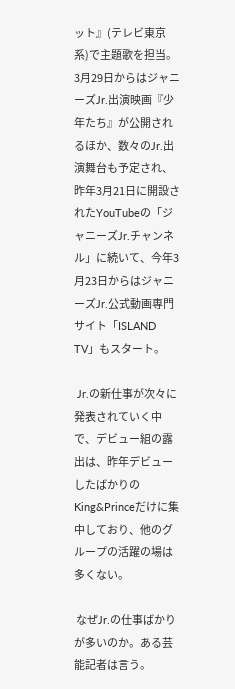ット』(テレビ東京系)で主題歌を担当。3月29日からはジャニーズJr.出演映画『少年たち』が公開されるほか、数々のJr.出演舞台も予定され、昨年3月21日に開設されたYouTubeの「ジャニーズJr.チャンネル」に続いて、今年3月23日からはジャニーズJr.公式動画専門サイト「ISLAND TV」もスタート。

 Jr.の新仕事が次々に発表されていく中で、デビュー組の露出は、昨年デビューしたばかりのKing&Princeだけに集中しており、他のグループの活躍の場は多くない。

 なぜJr.の仕事ばかりが多いのか。ある芸能記者は言う。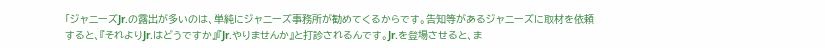「ジャニーズJr.の露出が多いのは、単純にジャニーズ事務所が勧めてくるからです。告知等があるジャニーズに取材を依頼すると、『それよりJr.はどうですか』『Jr.やりませんか』と打診されるんです。Jr.を登場させると、ま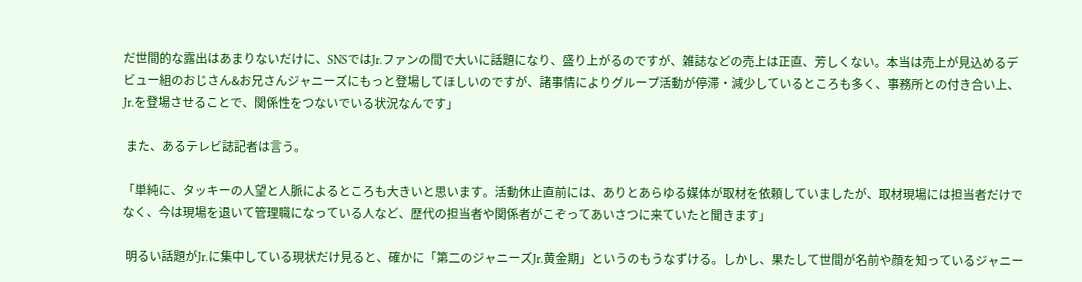だ世間的な露出はあまりないだけに、SNSではJr.ファンの間で大いに話題になり、盛り上がるのですが、雑誌などの売上は正直、芳しくない。本当は売上が見込めるデビュー組のおじさん&お兄さんジャニーズにもっと登場してほしいのですが、諸事情によりグループ活動が停滞・減少しているところも多く、事務所との付き合い上、Jr.を登場させることで、関係性をつないでいる状況なんです」

 また、あるテレビ誌記者は言う。

「単純に、タッキーの人望と人脈によるところも大きいと思います。活動休止直前には、ありとあらゆる媒体が取材を依頼していましたが、取材現場には担当者だけでなく、今は現場を退いて管理職になっている人など、歴代の担当者や関係者がこぞってあいさつに来ていたと聞きます」

 明るい話題がJr.に集中している現状だけ見ると、確かに「第二のジャニーズJr.黄金期」というのもうなずける。しかし、果たして世間が名前や顔を知っているジャニー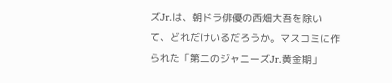ズJr.は、朝ドラ俳優の西畑大吾を除いて、どれだけいるだろうか。マスコミに作られた「第二のジャニーズJr.黄金期」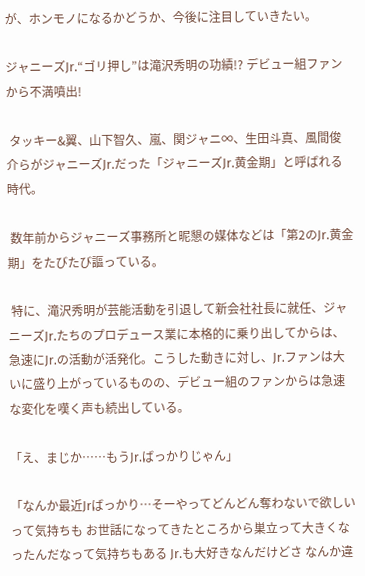が、ホンモノになるかどうか、今後に注目していきたい。

ジャニーズJr.“ゴリ押し”は滝沢秀明の功績!? デビュー組ファンから不満噴出!

 タッキー&翼、山下智久、嵐、関ジャニ∞、生田斗真、風間俊介らがジャニーズJr.だった「ジャニーズJr.黄金期」と呼ばれる時代。

 数年前からジャニーズ事務所と昵懇の媒体などは「第2のJr.黄金期」をたびたび謳っている。

 特に、滝沢秀明が芸能活動を引退して新会社社長に就任、ジャニーズJr.たちのプロデュース業に本格的に乗り出してからは、急速にJr.の活動が活発化。こうした動きに対し、Jr.ファンは大いに盛り上がっているものの、デビュー組のファンからは急速な変化を嘆く声も続出している。

「え、まじか……もうJr.ばっかりじゃん」

「なんか最近Jrばっかり…そーやってどんどん奪わないで欲しいって気持ちも お世話になってきたところから巣立って大きくなったんだなって気持ちもある Jr.も大好きなんだけどさ なんか違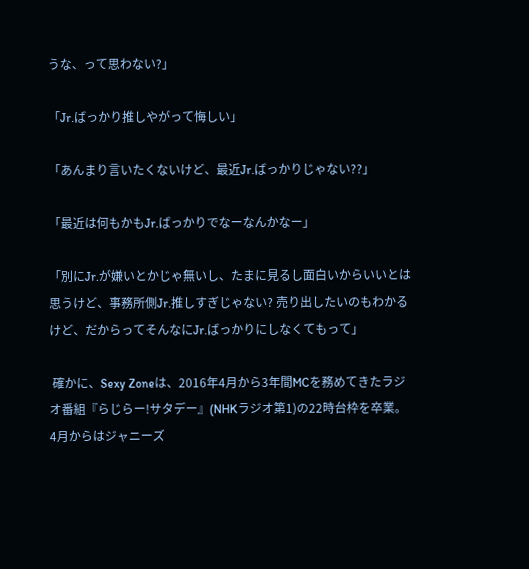うな、って思わない?」

「Jr.ばっかり推しやがって悔しい」

「あんまり言いたくないけど、最近Jr.ばっかりじゃない??」

「最近は何もかもJr.ばっかりでなーなんかなー」

「別にJr.が嫌いとかじゃ無いし、たまに見るし面白いからいいとは思うけど、事務所側Jr.推しすぎじゃない? 売り出したいのもわかるけど、だからってそんなにJr.ばっかりにしなくてもって」

 確かに、Sexy Zoneは、2016年4月から3年間MCを務めてきたラジオ番組『らじらー!サタデー』(NHKラジオ第1)の22時台枠を卒業。4月からはジャニーズ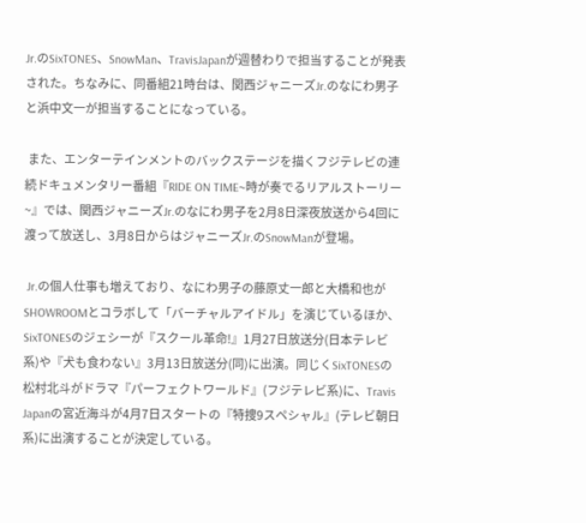Jr.のSixTONES、SnowMan、TravisJapanが週替わりで担当することが発表された。ちなみに、同番組21時台は、関西ジャニーズJr.のなにわ男子と浜中文一が担当することになっている。

 また、エンターテインメントのバックステージを描くフジテレビの連続ドキュメンタリー番組『RIDE ON TIME~時が奏でるリアルストーリー~』では、関西ジャニーズJr.のなにわ男子を2月8日深夜放送から4回に渡って放送し、3月8日からはジャニーズJr.のSnowManが登場。

 Jr.の個人仕事も増えており、なにわ男子の藤原丈一郎と大橋和也がSHOWROOMとコラボして「バーチャルアイドル」を演じているほか、SixTONESのジェシーが『スクール革命!』1月27日放送分(日本テレビ系)や『犬も食わない』3月13日放送分(同)に出演。同じくSixTONESの松村北斗がドラマ『パーフェクトワールド』(フジテレビ系)に、Travis Japanの宮近海斗が4月7日スタートの『特捜9スペシャル』(テレビ朝日系)に出演することが決定している。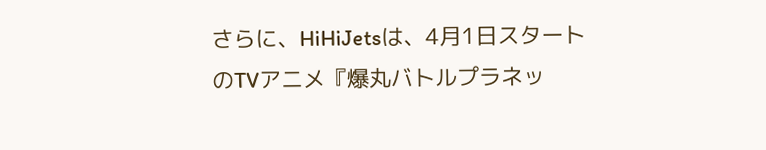さらに、HiHiJetsは、4月1日スタートのTVアニメ『爆丸バトルプラネッ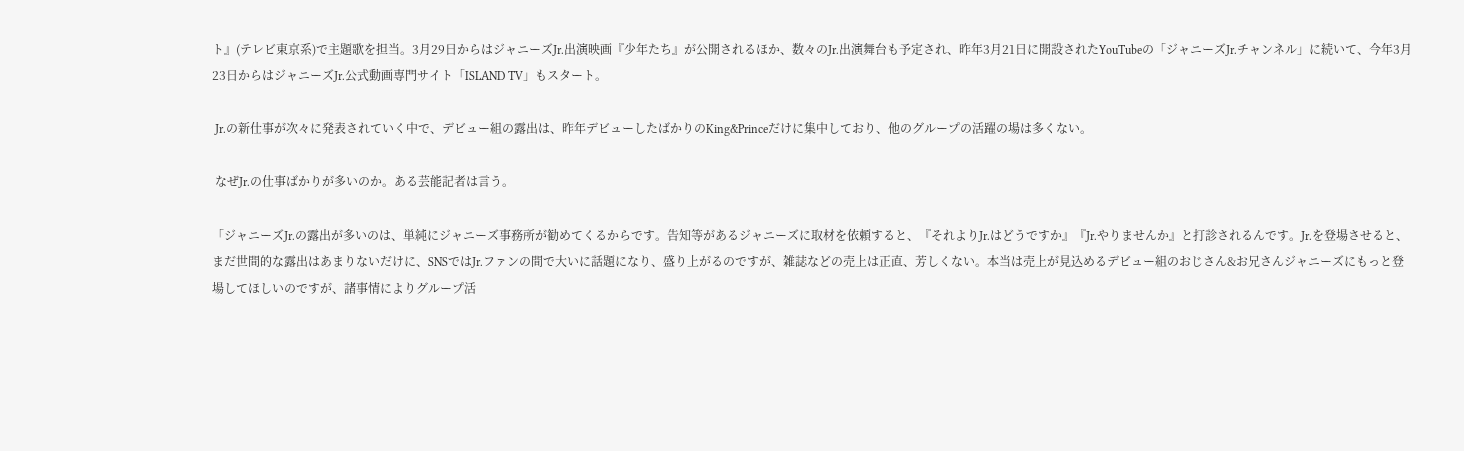ト』(テレビ東京系)で主題歌を担当。3月29日からはジャニーズJr.出演映画『少年たち』が公開されるほか、数々のJr.出演舞台も予定され、昨年3月21日に開設されたYouTubeの「ジャニーズJr.チャンネル」に続いて、今年3月23日からはジャニーズJr.公式動画専門サイト「ISLAND TV」もスタート。

 Jr.の新仕事が次々に発表されていく中で、デビュー組の露出は、昨年デビューしたばかりのKing&Princeだけに集中しており、他のグループの活躍の場は多くない。

 なぜJr.の仕事ばかりが多いのか。ある芸能記者は言う。

「ジャニーズJr.の露出が多いのは、単純にジャニーズ事務所が勧めてくるからです。告知等があるジャニーズに取材を依頼すると、『それよりJr.はどうですか』『Jr.やりませんか』と打診されるんです。Jr.を登場させると、まだ世間的な露出はあまりないだけに、SNSではJr.ファンの間で大いに話題になり、盛り上がるのですが、雑誌などの売上は正直、芳しくない。本当は売上が見込めるデビュー組のおじさん&お兄さんジャニーズにもっと登場してほしいのですが、諸事情によりグループ活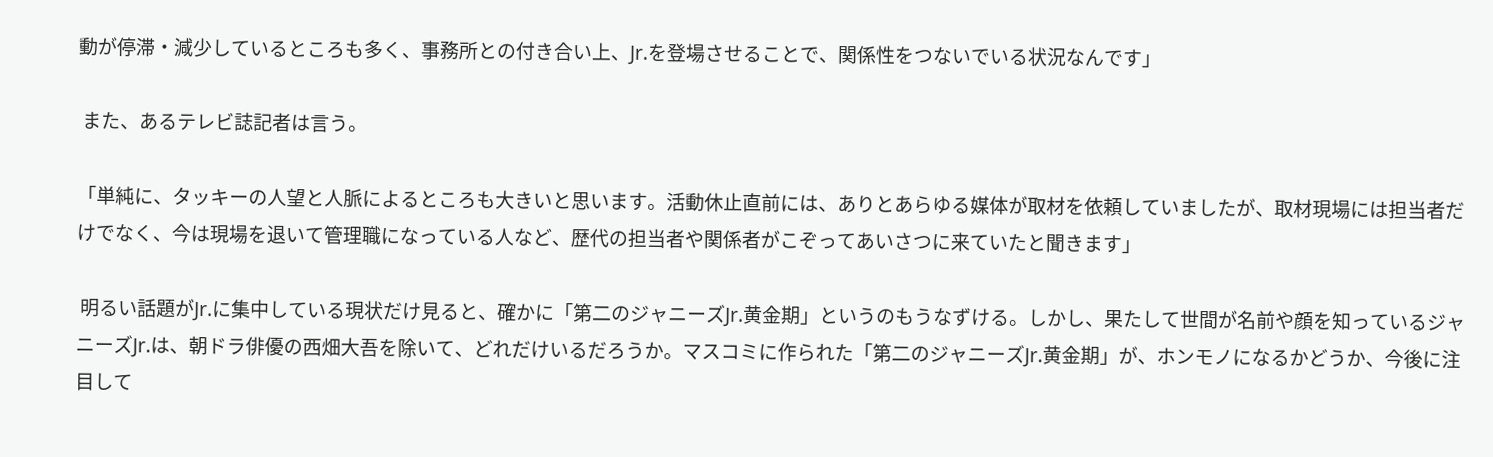動が停滞・減少しているところも多く、事務所との付き合い上、Jr.を登場させることで、関係性をつないでいる状況なんです」

 また、あるテレビ誌記者は言う。

「単純に、タッキーの人望と人脈によるところも大きいと思います。活動休止直前には、ありとあらゆる媒体が取材を依頼していましたが、取材現場には担当者だけでなく、今は現場を退いて管理職になっている人など、歴代の担当者や関係者がこぞってあいさつに来ていたと聞きます」

 明るい話題がJr.に集中している現状だけ見ると、確かに「第二のジャニーズJr.黄金期」というのもうなずける。しかし、果たして世間が名前や顔を知っているジャニーズJr.は、朝ドラ俳優の西畑大吾を除いて、どれだけいるだろうか。マスコミに作られた「第二のジャニーズJr.黄金期」が、ホンモノになるかどうか、今後に注目して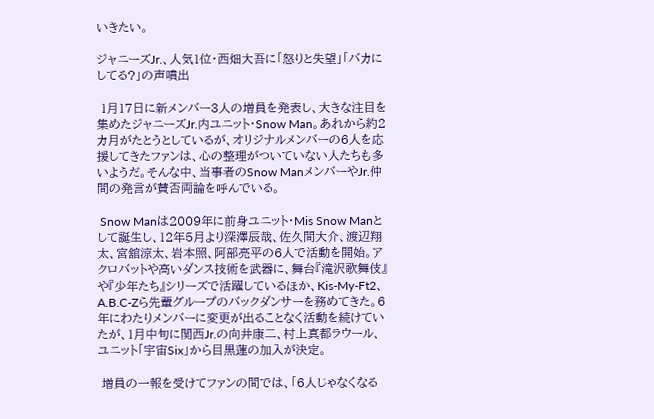いきたい。

ジャニーズJr.、人気1位・西畑大吾に「怒りと失望」「バカにしてる?」の声噴出

 1月17日に新メンバー3人の増員を発表し、大きな注目を集めたジャニーズJr.内ユニット・Snow Man。あれから約2カ月がたとうとしているが、オリジナルメンバーの6人を応援してきたファンは、心の整理がついていない人たちも多いようだ。そんな中、当事者のSnow ManメンバーやJr.仲間の発言が賛否両論を呼んでいる。

 Snow Manは2009年に前身ユニット・Mis Snow Manとして誕生し、12年5月より深澤辰哉、佐久間大介、渡辺翔太、宮舘涼太、岩本照、阿部亮平の6人で活動を開始。アクロバットや高いダンス技術を武器に、舞台『滝沢歌舞伎』や『少年たち』シリーズで活躍しているほか、Kis-My-Ft2、A.B.C-Zら先輩グループのバックダンサーを務めてきた。6年にわたりメンバーに変更が出ることなく活動を続けていたが、1月中旬に関西Jr.の向井康二、村上真都ラウール、ユニット「宇宙Six」から目黒蓮の加入が決定。

 増員の一報を受けてファンの間では、「6人じゃなくなる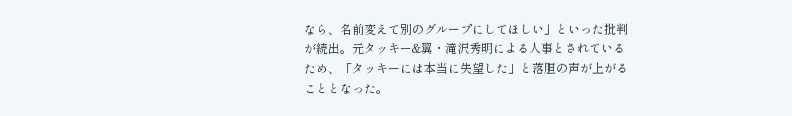なら、名前変えて別のグループにしてほしい」といった批判が続出。元タッキー&翼・滝沢秀明による人事とされているため、「タッキーには本当に失望した」と落胆の声が上がることとなった。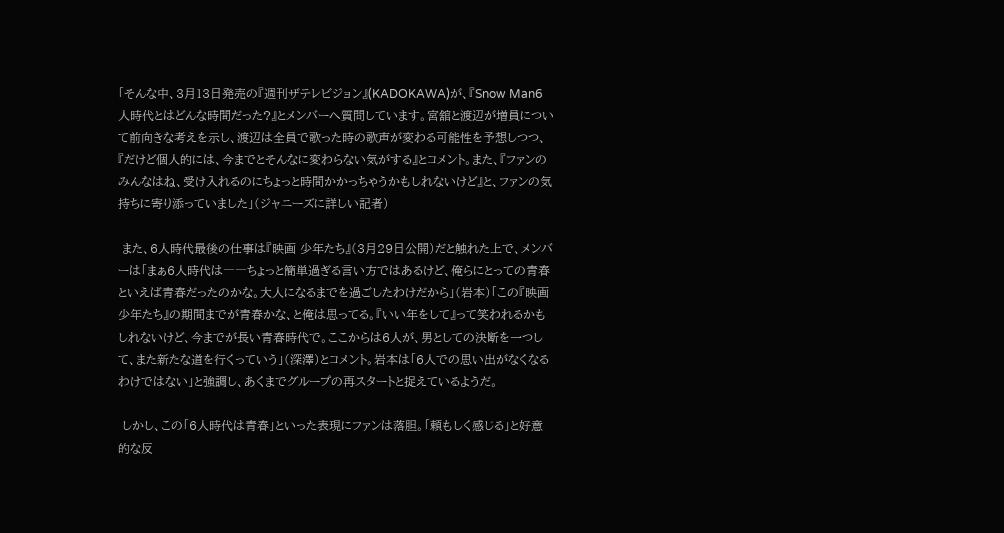「そんな中、3月13日発売の『週刊ザテレビジョン』(KADOKAWA)が、『Snow Man6人時代とはどんな時間だった?』とメンバーへ質問しています。宮舘と渡辺が増員について前向きな考えを示し、渡辺は全員で歌った時の歌声が変わる可能性を予想しつつ、『だけど個人的には、今までとそんなに変わらない気がする』とコメント。また、『ファンのみんなはね、受け入れるのにちょっと時間かかっちゃうかもしれないけど』と、ファンの気持ちに寄り添っていました」(ジャニーズに詳しい記者)

 また、6人時代最後の仕事は『映画 少年たち』(3月29日公開)だと触れた上で、メンバーは「まぁ6人時代は――ちょっと簡単過ぎる言い方ではあるけど、俺らにとっての青春といえば青春だったのかな。大人になるまでを過ごしたわけだから」(岩本)「この『映画 少年たち』の期間までが青春かな、と俺は思ってる。『いい年をして』って笑われるかもしれないけど、今までが長い青春時代で。ここからは6人が、男としての決断を一つして、また新たな道を行くっていう」(深澤)とコメント。岩本は「6人での思い出がなくなるわけではない」と強調し、あくまでグループの再スタートと捉えているようだ。

 しかし、この「6人時代は青春」といった表現にファンは落胆。「頼もしく感じる」と好意的な反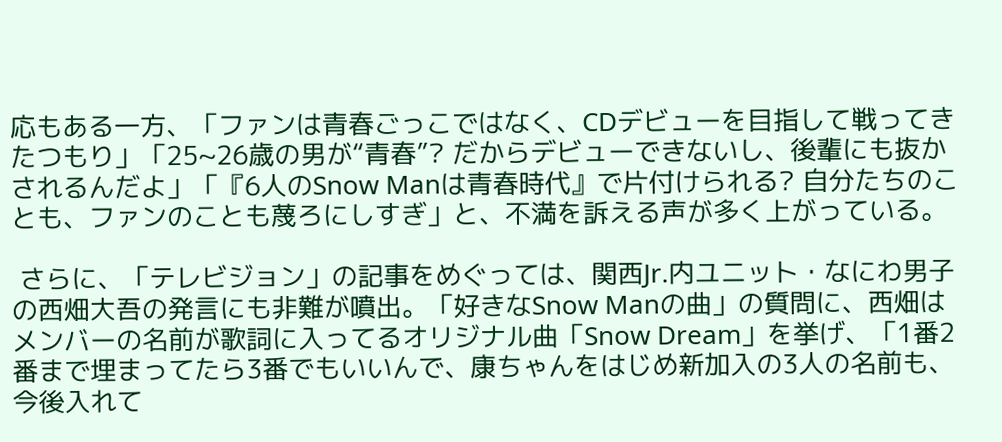応もある一方、「ファンは青春ごっこではなく、CDデビューを目指して戦ってきたつもり」「25~26歳の男が“青春”? だからデビューできないし、後輩にも抜かされるんだよ」「『6人のSnow Manは青春時代』で片付けられる? 自分たちのことも、ファンのことも蔑ろにしすぎ」と、不満を訴える声が多く上がっている。

 さらに、「テレビジョン」の記事をめぐっては、関西Jr.内ユニット・なにわ男子の西畑大吾の発言にも非難が噴出。「好きなSnow Manの曲」の質問に、西畑はメンバーの名前が歌詞に入ってるオリジナル曲「Snow Dream」を挙げ、「1番2番まで埋まってたら3番でもいいんで、康ちゃんをはじめ新加入の3人の名前も、今後入れて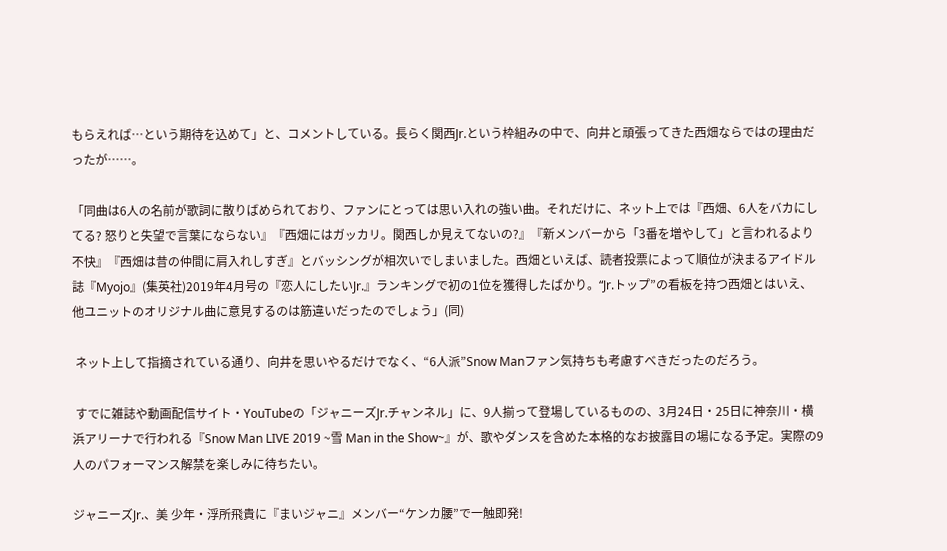もらえれば…という期待を込めて」と、コメントしている。長らく関西Jr.という枠組みの中で、向井と頑張ってきた西畑ならではの理由だったが……。

「同曲は6人の名前が歌詞に散りばめられており、ファンにとっては思い入れの強い曲。それだけに、ネット上では『西畑、6人をバカにしてる? 怒りと失望で言葉にならない』『西畑にはガッカリ。関西しか見えてないの?』『新メンバーから「3番を増やして」と言われるより不快』『西畑は昔の仲間に肩入れしすぎ』とバッシングが相次いでしまいました。西畑といえば、読者投票によって順位が決まるアイドル誌『Myojo』(集英社)2019年4月号の『恋人にしたいJr.』ランキングで初の1位を獲得したばかり。“Jr.トップ”の看板を持つ西畑とはいえ、他ユニットのオリジナル曲に意見するのは筋違いだったのでしょう」(同)

 ネット上して指摘されている通り、向井を思いやるだけでなく、“6人派”Snow Manファン気持ちも考慮すべきだったのだろう。

 すでに雑誌や動画配信サイト・YouTubeの「ジャニーズJr.チャンネル」に、9人揃って登場しているものの、3月24日・25日に神奈川・横浜アリーナで行われる『Snow Man LIVE 2019 ~雪 Man in the Show~』が、歌やダンスを含めた本格的なお披露目の場になる予定。実際の9人のパフォーマンス解禁を楽しみに待ちたい。

ジャニーズJr.、美 少年・浮所飛貴に『まいジャニ』メンバー“ケンカ腰”で一触即発!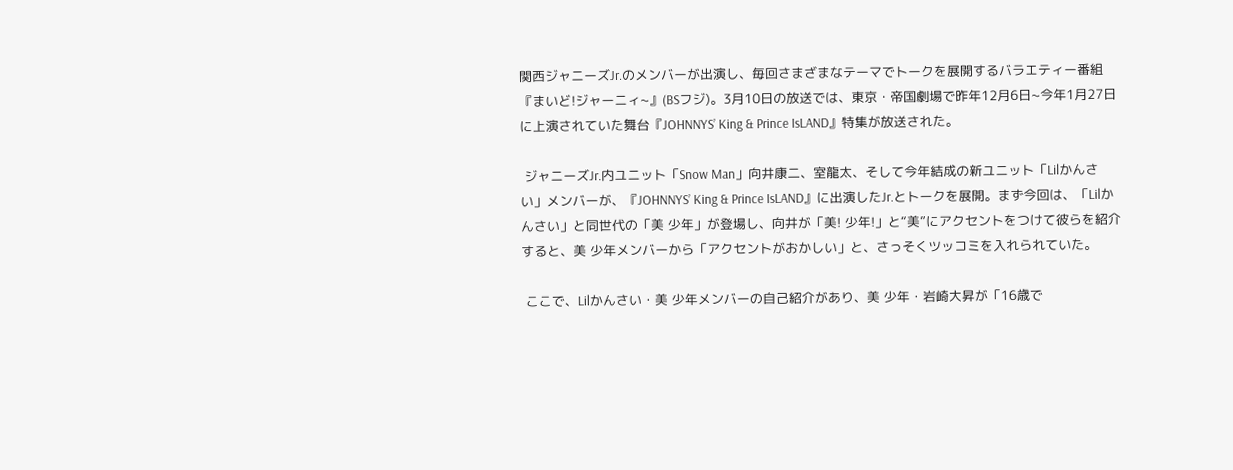関西ジャニーズJr.のメンバーが出演し、毎回さまざまなテーマでトークを展開するバラエティー番組『まいど!ジャーニィ~』(BSフジ)。3月10日の放送では、東京・帝国劇場で昨年12月6日~今年1月27日に上演されていた舞台『JOHNNYS’ King & Prince IsLAND』特集が放送された。

 ジャニーズJr.内ユニット「Snow Man」向井康二、室龍太、そして今年結成の新ユニット「Lilかんさい」メンバーが、『JOHNNYS’ King & Prince IsLAND』に出演したJr.とトークを展開。まず今回は、「Lilかんさい」と同世代の「美 少年」が登場し、向井が「美! 少年!」と“美”にアクセントをつけて彼らを紹介すると、美 少年メンバーから「アクセントがおかしい」と、さっそくツッコミを入れられていた。

 ここで、Lilかんさい・美 少年メンバーの自己紹介があり、美 少年・岩崎大昇が「16歳で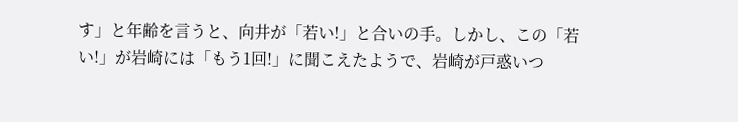す」と年齢を言うと、向井が「若い!」と合いの手。しかし、この「若い!」が岩崎には「もう1回!」に聞こえたようで、岩崎が戸惑いつ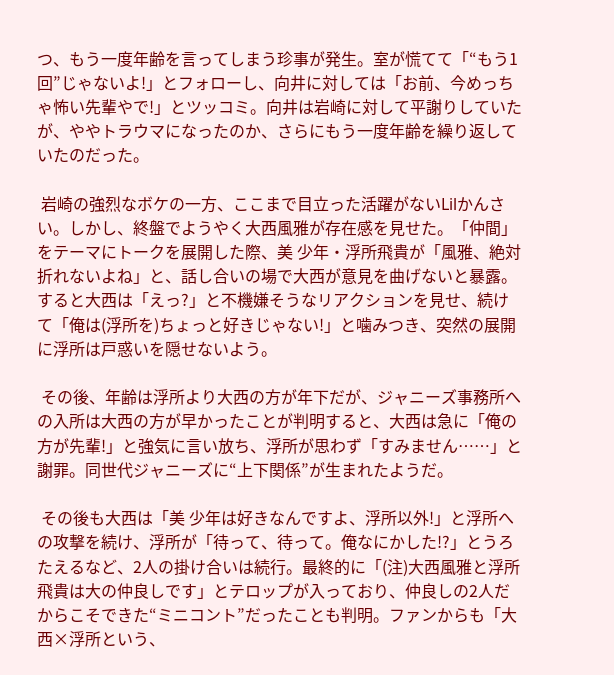つ、もう一度年齢を言ってしまう珍事が発生。室が慌てて「“もう1回”じゃないよ!」とフォローし、向井に対しては「お前、今めっちゃ怖い先輩やで!」とツッコミ。向井は岩崎に対して平謝りしていたが、ややトラウマになったのか、さらにもう一度年齢を繰り返していたのだった。

 岩崎の強烈なボケの一方、ここまで目立った活躍がないLilかんさい。しかし、終盤でようやく大西風雅が存在感を見せた。「仲間」をテーマにトークを展開した際、美 少年・浮所飛貴が「風雅、絶対折れないよね」と、話し合いの場で大西が意見を曲げないと暴露。すると大西は「えっ?」と不機嫌そうなリアクションを見せ、続けて「俺は(浮所を)ちょっと好きじゃない!」と噛みつき、突然の展開に浮所は戸惑いを隠せないよう。

 その後、年齢は浮所より大西の方が年下だが、ジャニーズ事務所への入所は大西の方が早かったことが判明すると、大西は急に「俺の方が先輩!」と強気に言い放ち、浮所が思わず「すみません……」と謝罪。同世代ジャニーズに“上下関係”が生まれたようだ。

 その後も大西は「美 少年は好きなんですよ、浮所以外!」と浮所への攻撃を続け、浮所が「待って、待って。俺なにかした!?」とうろたえるなど、2人の掛け合いは続行。最終的に「(注)大西風雅と浮所飛貴は大の仲良しです」とテロップが入っており、仲良しの2人だからこそできた“ミニコント”だったことも判明。ファンからも「大西×浮所という、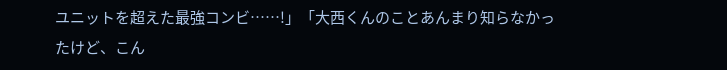ユニットを超えた最強コンビ……!」「大西くんのことあんまり知らなかったけど、こん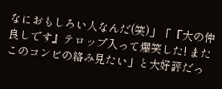なにおもしろい人なんだ(笑)」「『大の仲良しです』テロップ入って爆笑した! またこのコンビの絡み見たい」と大好評だっ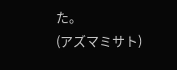た。
(アズマミサト)